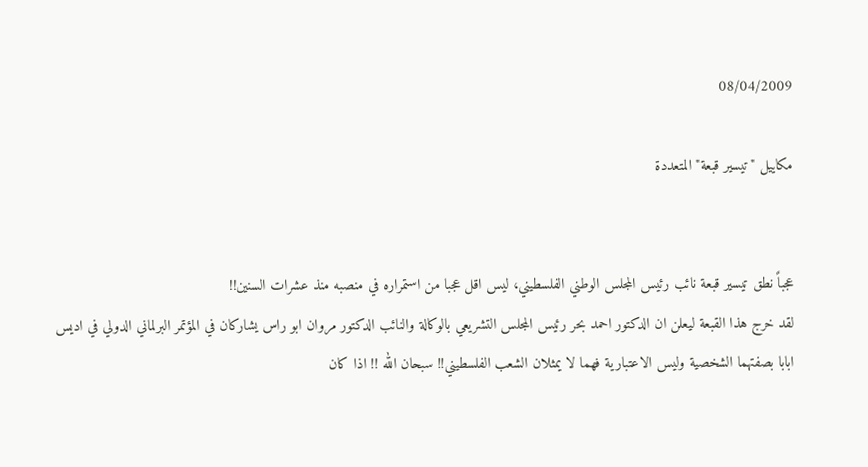08/04/2009

مكاييل "تيسير قبعة" المتعددة


عجباً نطق تيسير قبعة نائب رئيس المجلس الوطني الفلسطيني، ليس اقل عجبا من استمراره في منصبه منذ عشرات السنين!!
لقد خرج هذا القبعة ليعلن ان الدكتور احمد بحر رئيس المجلس التشريعي بالوكالة والنائب الدكتور مروان ابو راس يشاركان في المؤتمر البرلماني الدولي في اديس ابابا بصفتهما الشخصية وليس الاعتبارية فهما لا يمثلان الشعب الفلسطيني!! سبحان الله !! اذا كان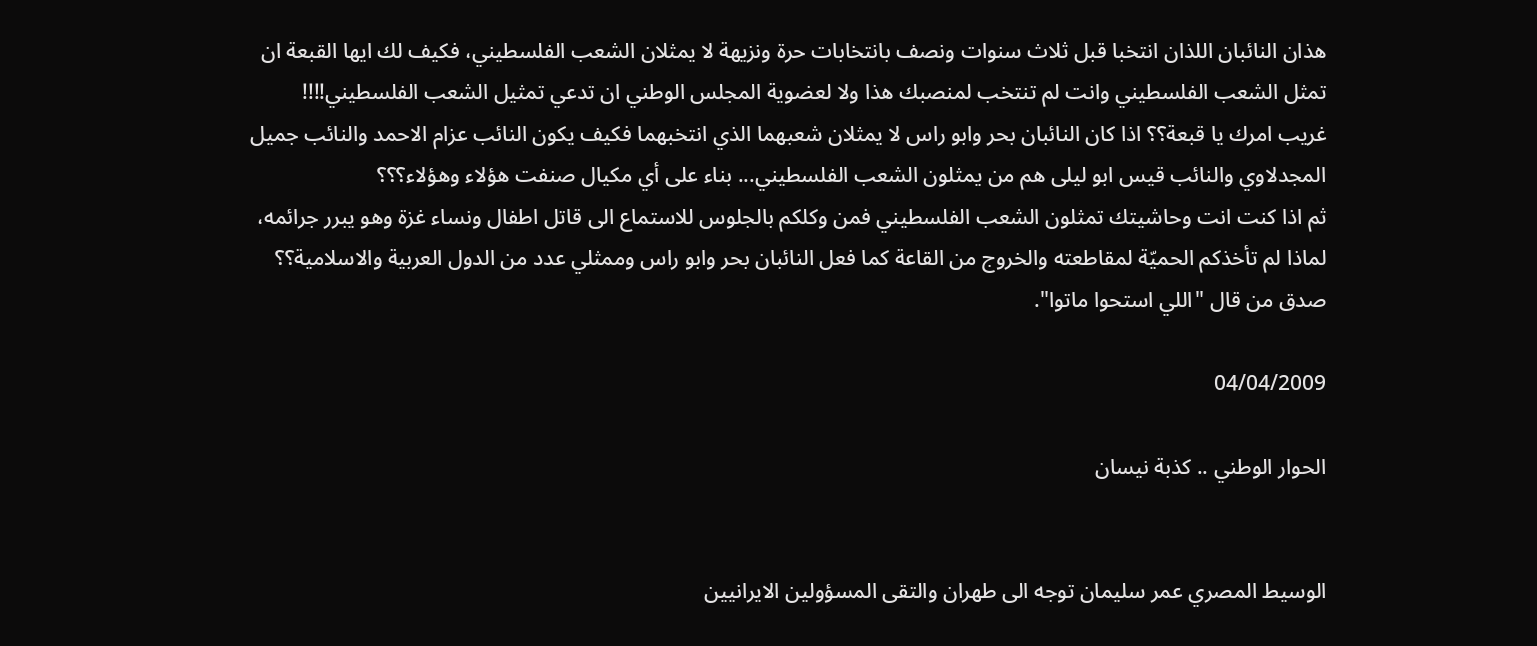هذان النائبان اللذان انتخبا قبل ثلاث سنوات ونصف بانتخابات حرة ونزيهة لا يمثلان الشعب الفلسطيني، فكيف لك ايها القبعة ان تمثل الشعب الفلسطيني وانت لم تنتخب لمنصبك هذا ولا لعضوية المجلس الوطني ان تدعي تمثيل الشعب الفلسطيني!!!!
غريب امرك يا قبعة؟؟ اذا كان النائبان بحر وابو راس لا يمثلان شعبهما الذي انتخبهما فكيف يكون النائب عزام الاحمد والنائب جميل المجدلاوي والنائب قيس ابو ليلى هم من يمثلون الشعب الفلسطيني... بناء على أي مكيال صنفت هؤلاء وهؤلاء؟؟؟
ثم اذا كنت انت وحاشيتك تمثلون الشعب الفلسطيني فمن وكلكم بالجلوس للاستماع الى قاتل اطفال ونساء غزة وهو يبرر جرائمه، لماذا لم تأخذكم الحميّة لمقاطعته والخروج من القاعة كما فعل النائبان بحر وابو راس وممثلي عدد من الدول العربية والاسلامية؟؟
صدق من قال "اللي استحوا ماتوا".

04/04/2009

الحوار الوطني .. كذبة نيسان


الوسيط المصري عمر سليمان توجه الى طهران والتقى المسؤولين الايرانيين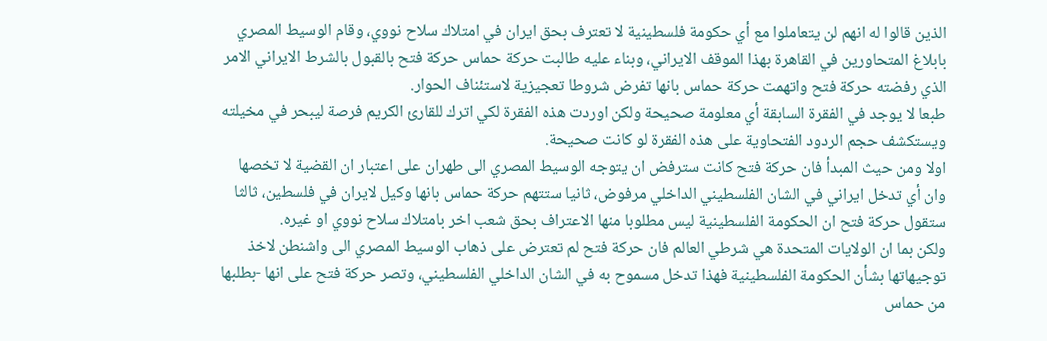الذين قالوا له انهم لن يتعاملوا مع أي حكومة فلسطينية لا تعترف بحق ايران في امتلاك سلاح نووي، وقام الوسيط المصري بابلاغ المتحاورين في القاهرة بهذا الموقف الايراني، وبناء عليه طالبت حركة حماس حركة فتح بالقبول بالشرط الايراني الامر الذي رفضته حركة فتح واتهمت حركة حماس بانها تفرض شروطا تعجيزية لاستئناف الحوار.
طبعا لا يوجد في الفقرة السابقة أي معلومة صحيحة ولكن اوردت هذه الفقرة لكي اترك للقارئ الكريم فرصة ليبحر في مخيلته ويستكشف حجم الردود الفتحاوية على هذه الفقرة لو كانت صحيحة.
اولا ومن حيث المبدأ فان حركة فتح كانت سترفض ان يتوجه الوسيط المصري الى طهران على اعتبار ان القضية لا تخصها وان أي تدخل ايراني في الشان الفلسطيني الداخلي مرفوض، ثانيا ستتهم حركة حماس بانها وكيل لايران في فلسطين، ثالثا ستقول حركة فتح ان الحكومة الفلسطينية ليس مطلوبا منها الاعتراف بحق شعب اخر بامتلاك سلاح نووي او غيره.
ولكن بما ان الولايات المتحدة هي شرطي العالم فان حركة فتح لم تعترض على ذهاب الوسيط المصري الى واشنطن لاخذ توجيهاتها بشأن الحكومة الفلسطينية فهذا تدخل مسموح به في الشان الداخلي الفلسطيني، وتصر حركة فتح على انها -بطلبها من حماس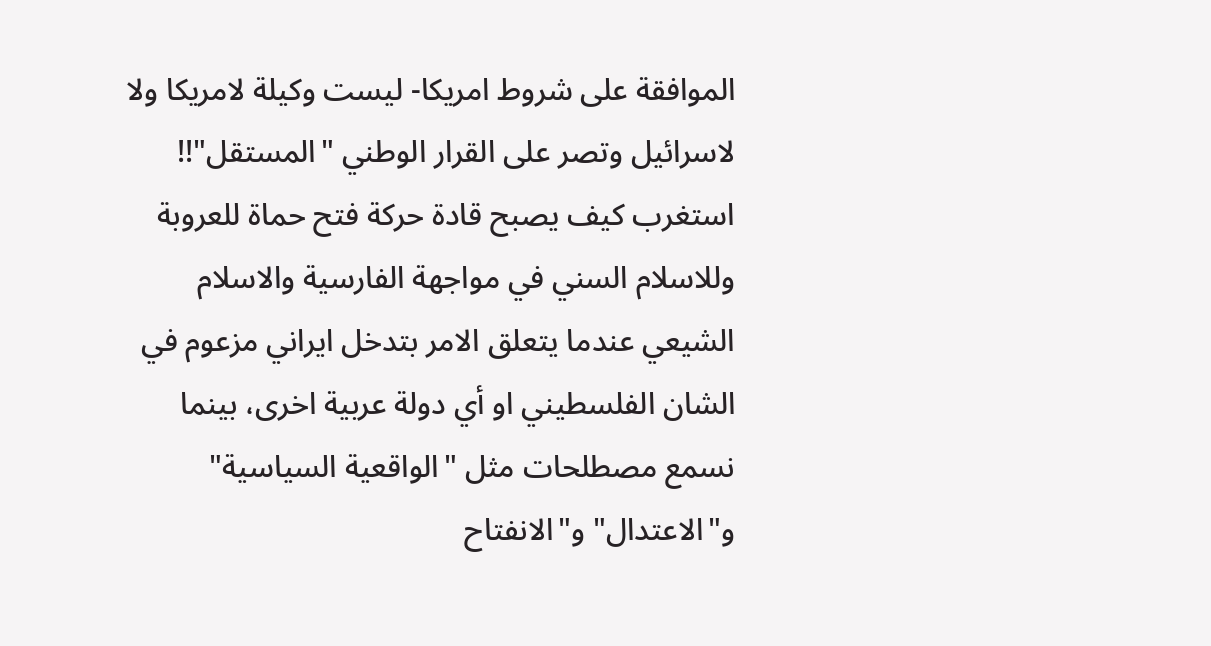الموافقة على شروط امريكا- ليست وكيلة لامريكا ولا لاسرائيل وتصر على القرار الوطني "المستقل"!!
استغرب كيف يصبح قادة حركة فتح حماة للعروبة وللاسلام السني في مواجهة الفارسية والاسلام الشيعي عندما يتعلق الامر بتدخل ايراني مزعوم في الشان الفلسطيني او أي دولة عربية اخرى، بينما نسمع مصطلحات مثل "الواقعية السياسية" و"الاعتدال" و"الانفتاح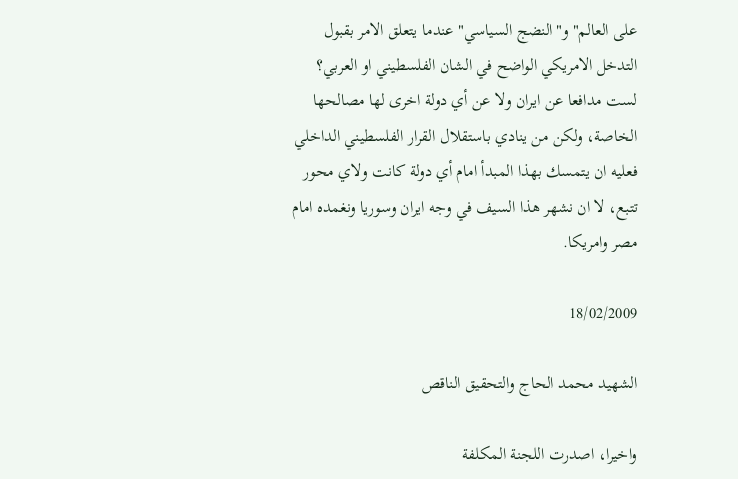على العالم" و"النضج السياسي" عندما يتعلق الامر بقبول التدخل الامريكي الواضح في الشان الفلسطيني او العربي؟
لست مدافعا عن ايران ولا عن أي دولة اخرى لها مصالحها الخاصة، ولكن من ينادي باستقلال القرار الفلسطيني الداخلي فعليه ان يتمسك بهذا المبدأ امام أي دولة كانت ولاي محور تتبع، لا ان نشهر هذا السيف في وجه ايران وسوريا ونغمده امام مصر وامريكا.

18/02/2009

الشهيد محمد الحاج والتحقيق الناقص

واخيرا، اصدرت اللجنة المكلفة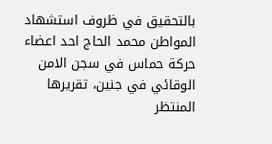بالتحقيق في ظروف استشهاد المواطن محمد الحاج احد اعضاء حركة حماس في سجن الامن الوقائي في جنين، تقريرها المنتظر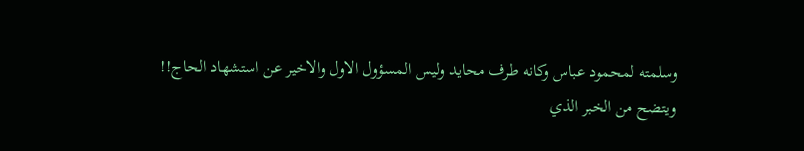وسلمته لمحمود عباس وكانه طرف محايد وليس المسؤول الاول والاخير عن استشهاد الحاج!!
ويتضح من الخبر الذي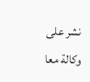نشر على وكالة معا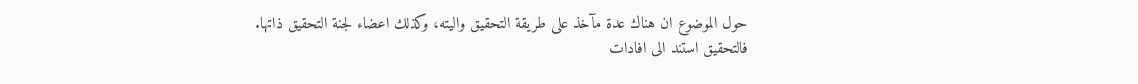حول الموضوع ان هناك عدة مآخذ على طريقة التحقيق واليته، وكذلك اعضاء لجنة التحقيق ذاتها.
فالتحقيق استند الى افادات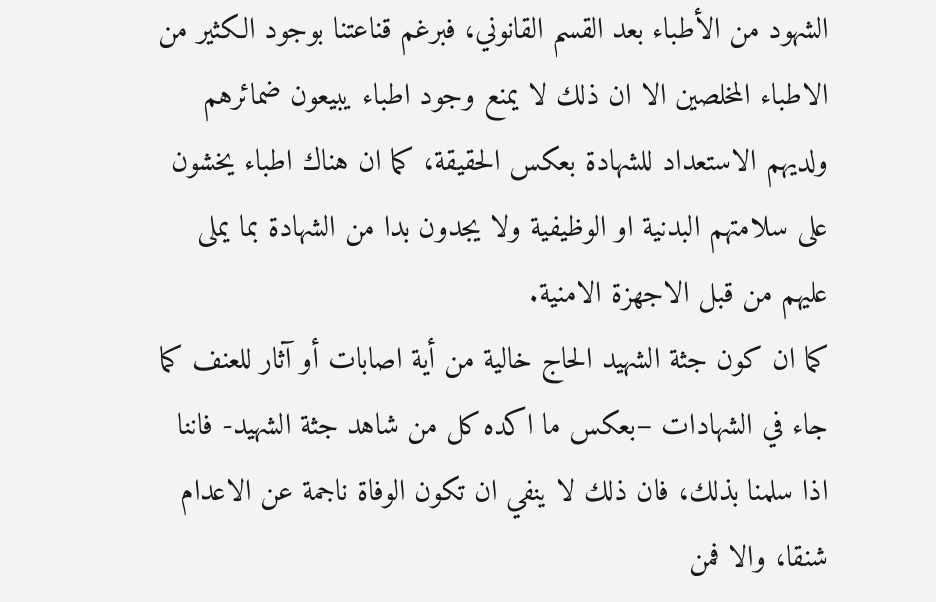الشهود من الأطباء بعد القسم القانوني، فبرغم قناعتنا بوجود الكثير من الاطباء المخلصين الا ان ذلك لا يمنع وجود اطباء يبيعون ضمائرهم ولديهم الاستعداد للشهادة بعكس الحقيقة، كما ان هناك اطباء يخشون على سلامتهم البدنية او الوظيفية ولا يجدون بدا من الشهادة بما يملى عليهم من قبل الاجهزة الامنية.
كما ان كون جثة الشهيد الحاج خالية من أية اصابات أو آثار للعنف كما جاء في الشهادات –بعكس ما اكده كل من شاهد جثة الشهيد- فاننا اذا سلمنا بذلك، فان ذلك لا ينفي ان تكون الوفاة ناجمة عن الاعدام شنقا، والا فمن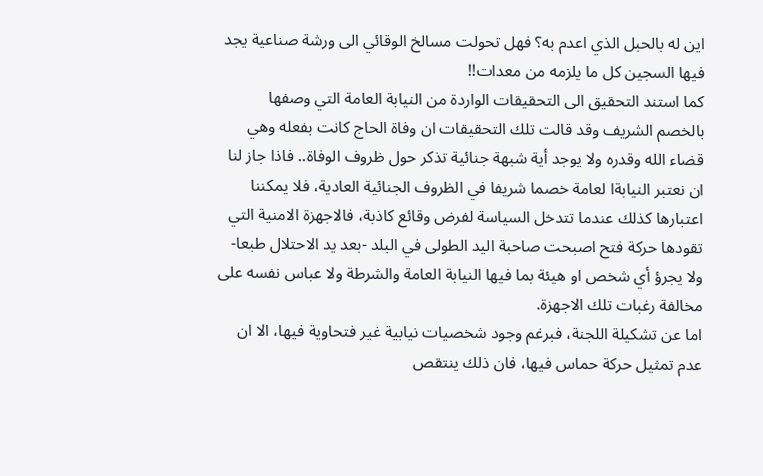اين له بالحبل الذي اعدم به؟ فهل تحولت مسالخ الوقائي الى ورشة صناعية يجد فيها السجين كل ما يلزمه من معدات!!
كما استند التحقيق الى التحقيقات الواردة من النيابة العامة التي وصفها بالخصم الشريف وقد قالت تلك التحقيقات ان وفاة الحاج كانت بفعله وهي قضاء الله وقدره ولا يوجد أية شبهة جنائية تذكر حول ظروف الوفاة.. فاذا جاز لنا ان نعتبر النيابةا لعامة خصما شريفا في الظروف الجنائية العادية، فلا يمكننا اعتبارها كذلك عندما تتدخل السياسة لفرض وقائع كاذبة، فالاجهزة الامنية التي تقودها حركة فتح اصبحت صاحبة اليد الطولى في البلد -بعد يد الاحتلال طبعا- ولا يجرؤ أي شخص او هيئة بما فيها النيابة العامة والشرطة ولا عباس نفسه على مخالفة رغبات تلك الاجهزة.
اما عن تشكيلة اللجنة، فبرغم وجود شخصيات نيابية غير فتحاوية فيها، الا ان عدم تمثيل حركة حماس فيها، فان ذلك ينتقص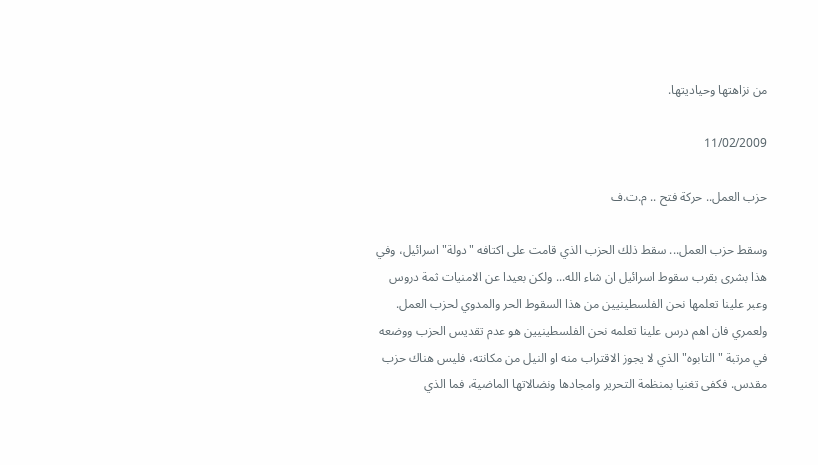من نزاهتها وحياديتها.

11/02/2009

حزب العمل.. حركة فتح .. م.ت.ف

وسقط حزب العمل... سقط ذلك الحزب الذي قامت على اكتافه "دولة" اسرائيل، وفي هذا بشرى بقرب سقوط اسرائيل ان شاء الله... ولكن بعيدا عن الامنيات ثمة دروس وعبر علينا تعلمها نحن الفلسطينيين من هذا السقوط الحر والمدوي لحزب العمل.
ولعمري فان اهم درس علينا تعلمه نحن الفلسطينيين هو عدم تقديس الحزب ووضعه في مرتبة "التابوه" الذي لا يجوز الاقتراب منه او النيل من مكانته، فليس هناك حزب مقدس. فكفى تغنيا بمنظمة التحرير وامجادها ونضالاتها الماضية، فما الذي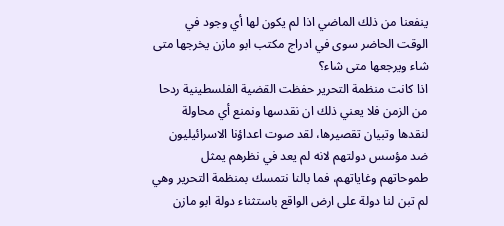ينفعنا من ذلك الماضي اذا لم يكون لها أي وجود في الوقت الحاضر سوى في ادراج مكتب ابو مازن يخرجها متى شاء ويرجعها متى شاء؟
اذا كانت منظمة التحرير حفظت القضية الفلسطينية ردحا من الزمن فلا يعني ذلك ان نقدسها ونمنع أي محاولة لنقدها وتبيان تقصيرها، لقد صوت اعداؤنا الاسرائيليون ضد مؤسس دولتهم لانه لم يعد في نظرهم يمثل طموحاتهم وغاياتهم، فما بالنا نتمسك بمنظمة التحرير وهي لم تبن لنا دولة على ارض الواقع باستثناء دولة ابو مازن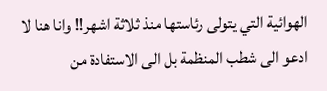الهوائية التي يتولى رئاستها منذ ثلاثة اشهر!! وانا هنا لا ادعو الى شطب المنظمة بل الى الاستفادة من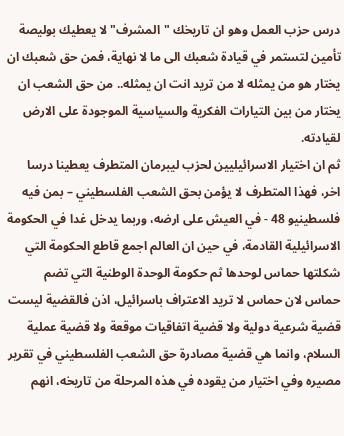درس حزب العمل وهو ان تاريخك "المشرف" لا يعطيك بوليصة تأمين لتستمر في قيادة شعبك الى ما لا نهاية، فمن حق شعبك ان يختار هو من يمثله لا من تريد انت ان يمثله.. من حق الشعب ان يختار من بين التيارات الفكرية والسياسية الموجودة على الارض لقيادته.
ثم ان اختيار الاسرائيليين لحزب ليبرمان المتطرف يعطينا درسا اخر، فهذا المتطرف لا يؤمن بحق الشعب الفلسطيني – بمن فيه فلسطينيو 48 - في العيش على ارضه، وربما يدخل غدا في الحكومة الاسرائيلية القادمة، في حين ان العالم اجمع قاطع الحكومة التي شكلتها حماس لوحدها ثم حكومة الوحدة الوطنية التي تضم حماس لان حماس لا تريد الاعتراف باسرائيل، اذن فالقضية ليست قضية شرعية دولية ولا قضية اتفاقيات موقعة ولا قضية عملية السلام، وانما هي قضية مصادرة حق الشعب الفلسطيني في تقرير مصيره وفي اختيار من يقوده في هذه المرحلة من تاريخه، انهم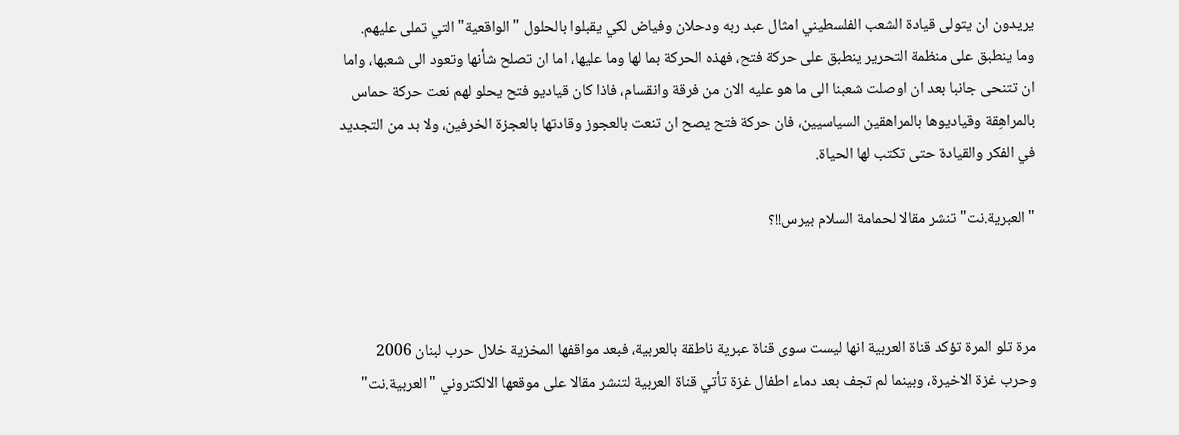يريدون ان يتولى قيادة الشعب الفلسطيني امثال عبد ربه ودحلان وفياض لكي يقبلوا بالحلول "الواقعية" التي تملى عليهم.
وما ينطبق على منظمة التحرير ينطبق على حركة فتح، فهذه الحركة بما لها وما عليها، اما ان تصلح شأنها وتعود الى شعبها، واما ان تتنحى جانبا بعد ان اوصلت شعبنا الى ما هو عليه الان من فرقة وانقسام، فاذا كان قياديو فتح يحلو لهم نعت حركة حماس بالمراهِقة وقياديوها بالمراهقين السياسيين، فان حركة فتح يصح ان تنعت بالعجوز وقادتها بالعجزة الخرفين، ولا بد من التجديد في الفكر والقيادة حتى تكتب لها الحياة.

"العبرية.نت" تنشر مقالا لحمامة السلام بيرس!!؟



مرة تلو المرة تؤكد قناة العربية انها ليست سوى قناة عبرية ناطقة بالعربية، فبعد مواقفها المخزية خلال حرب لبنان 2006 وحرب غزة الاخيرة، وبينما لم تجف بعد دماء اطفال غزة تأتي قناة العربية لتنشر مقالا على موقعها الالكتروني "العربية.نت"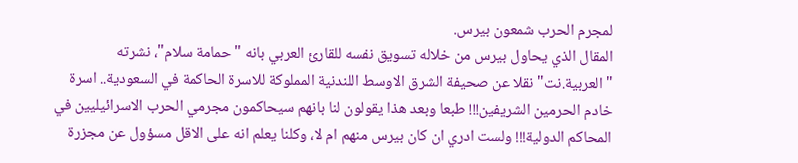لمجرم الحرب شمعون بيرس.
المقال الذي يحاول بيرس من خلاله تسويق نفسه للقارئ العربي بانه "حمامة سلام"، نشرته "العربية.نت" نقلا عن صحيفة الشرق الاوسط اللندنية المملوكة للاسرة الحاكمة في السعودية.. اسرة خادم الحرمين الشريفين!!! طبعا وبعد هذا يقولون لنا بانهم سيحاكمون مجرمي الحرب الاسرائيليين في المحاكم الدولية!!! ولست ادري ان كان بيرس منهم ام لا، وكلنا يعلم انه على الاقل مسؤول عن مجزرة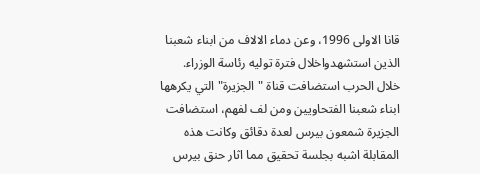قانا الاولى 1996، وعن دماء الالاف من ابناء شعبنا الذين استشهدواخلال فترة توليه رئاسة الوزراء.
خلال الحرب استضافت قناة "الجزيرة" التي يكرهها ابناء شعبنا الفتحاويين ومن لف لفهم، استضافت الجزيرة شمعون بيرس لعدة دقائق وكانت هذه المقابلة اشبه بجلسة تحقيق مما اثار حنق بيرس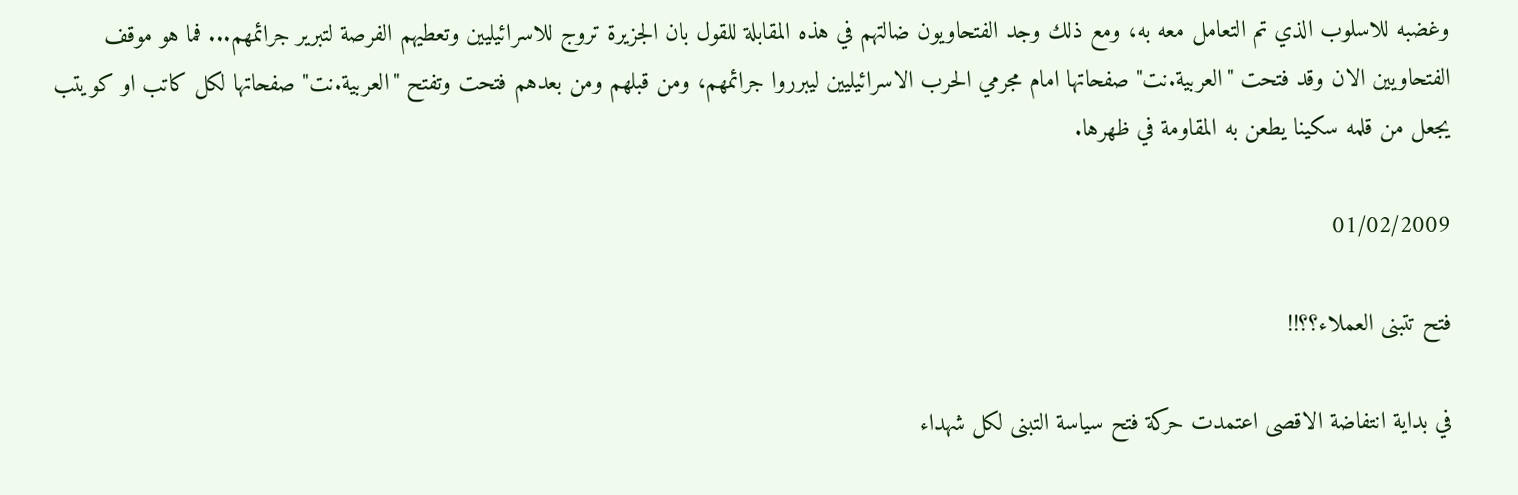وغضبه للاسلوب الذي تم التعامل معه به، ومع ذلك وجد الفتحاويون ضالتهم في هذه المقابلة للقول بان الجزيرة تروج للاسرائيليين وتعطيهم الفرصة لتبرير جرائمهم... فما هو موقف الفتحاويين الان وقد فتحت "العربية.نت" صفحاتها امام مجرمي الحرب الاسرائيليين ليبرروا جرائمهم، ومن قبلهم ومن بعدهم فتحت وتفتح "العربية.نت" صفحاتها لكل كاتب او كويتب يجعل من قلمه سكينا يطعن به المقاومة في ظهرها.

01/02/2009

فتح تتبنى العملاء؟؟!!

في بداية انتفاضة الاقصى اعتمدت حركة فتح سياسة التبنى لكل شهداء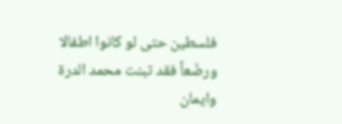فلسطين حتى لو كانوا اطفالا ورضّعاً فقد تبنت محمد الدرة وايمان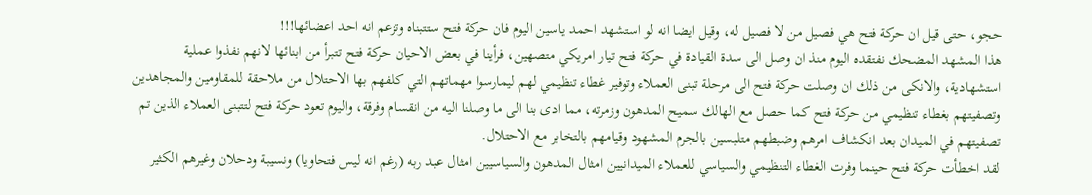حجو، حتى قيل ان حركة فتح هي فصيل من لا فصيل له، وقيل ايضا انه لو استشهد احمد ياسين اليوم فان حركة فتح ستتبناه وتزعم انه احد اعضائها!!!
هذا المشهد المضحك نفتقده اليوم منذ ان وصل الى سدة القيادة في حركة فتح تيار امريكي متصهين، فرأينا في بعض الاحيان حركة فتح تتبرأ من ابنائها لانهم نفذوا عملية استشهادية، والانكى من ذلك ان وصلت حركة فتح الى مرحلة تبنى العملاء وتوفير غطاء تنظيمي لهم ليمارسوا مهماتهم التي كلفهم بها الاحتلال من ملاحقة للمقاومين والمجاهدين وتصفيتهم بغطاء تنظيمي من حركة فتح كما حصل مع الهالك سميح المدهون وزمرته، مما ادى بنا الى ما وصلنا اليه من انقسام وفرقة، واليوم تعود حركة فتح لتتبنى العملاء الذين تم تصفيتهم في الميدان بعد انكشاف امرهم وضبطهم متلبسين بالجرم المشهود وقيامهم بالتخابر مع الاحتلال.
لقد اخطأت حركة فتح حينما وفرت الغطاء التنظيمي والسياسي للعملاء الميدانيين امثال المدهون والسياسيين امثال عبد ربه (رغم انه ليس فتحاويا) ونسيبة ودحلان وغيرهم الكثير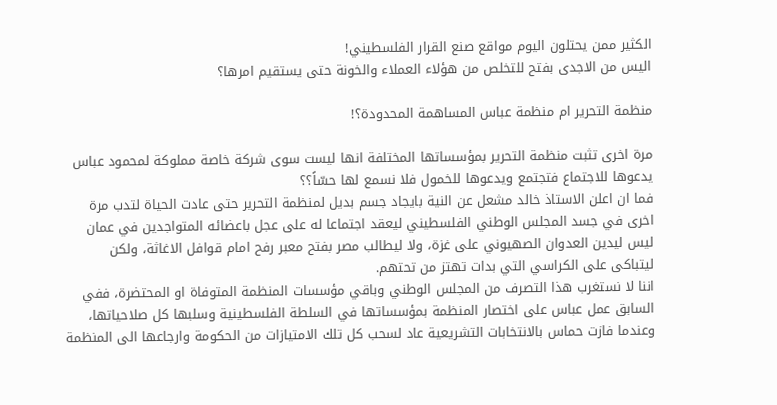الكثير ممن يحتلون اليوم مواقع صنع القرار الفلسطيني!
اليس من الاجدى بفتح للتخلص من هؤلاء العملاء والخونة حتى يستقيم امرها؟

منظمة التحرير ام منظمة عباس المساهمة المحدودة؟!

مرة اخرى تثبت منظمة التحرير بمؤسساتها المختلفة انها ليست سوى شركة خاصة مملوكة لمحمود عباس يدعوها للاجتماع فتجتمع ويدعوها للخمول فلا نسمع لها حسّاً؟؟
فما ان اعلن الاستاذ خالد مشعل عن النية بايجاد جسم بديل لمنظمة التحرير حتى عادت الحياة لتدب مرة اخرى في جسد المجلس الوطني الفلسطيني ليعقد اجتماعا له على عجل باعضائه المتواجدين في عمان ليس ليدين العدوان الصهيوني على غزة، ولا ليطالب مصر بفتح معبر رفح امام قوافل الاغاثة، ولكن ليتباكى على الكراسي التي بدات تهتز من تحتهم.
اننا لا نستغرب هذا التصرف من المجلس الوطني وباقي مؤسسات المنظمة المتوفاة او المحتضرة، ففي السابق عمل عباس على اختصار المنظمة بمؤسساتها في السلطة الفلسطينية وسلبها كل صلاحياتها، وعندما فازت حماس بالانتخابات التشريعية عاد لسحب كل تلك الامتيازات من الحكومة وارجاعها الى المنظمة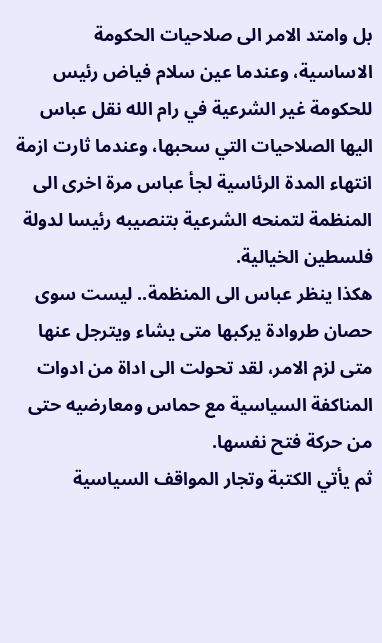بل وامتد الامر الى صلاحيات الحكومة الاساسية، وعندما عين سلام فياض رئيس للحكومة غير الشرعية في رام الله نقل عباس اليها الصلاحيات التي سحبها، وعندما ثارت ازمة انتهاء المدة الرئاسية لجأ عباس مرة اخرى الى المنظمة لتمنحه الشرعية بتنصيبه رئيسا لدولة فلسطين الخيالية.
هكذا ينظر عباس الى المنظمة.. ليست سوى حصان طروادة يركبها متى يشاء ويترجل عنها متى لزم الامر، لقد تحولت الى اداة من ادوات المناكفة السياسية مع حماس ومعارضيه حتى من حركة فتح نفسها.
ثم يأتي الكتبة وتجار المواقف السياسية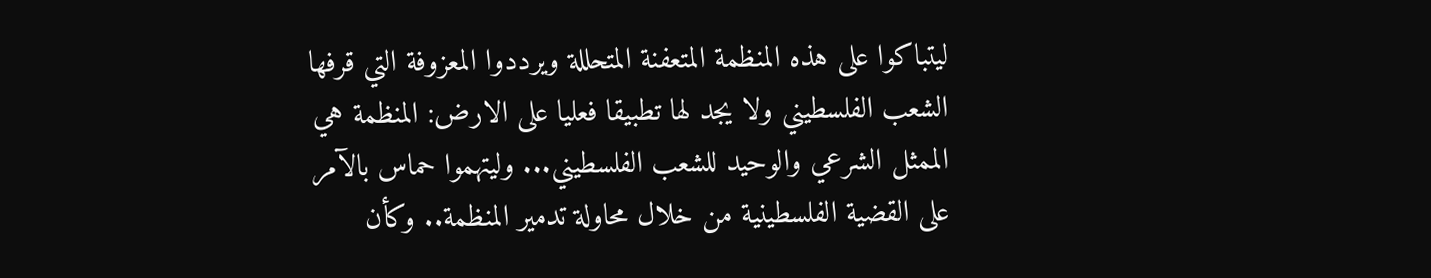ليتباكوا على هذه المنظمة المتعفنة المتحللة ويرددوا المعزوفة التي قرفها الشعب الفلسطيني ولا يجد لها تطبيقا فعليا على الارض: المنظمة هي الممثل الشرعي والوحيد للشعب الفلسطيني... وليتهموا حماس بالآمر على القضية الفلسطينية من خلال محاولة تدمير المنظمة.. وكأن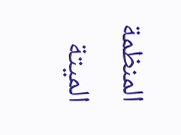المنظمة الميتة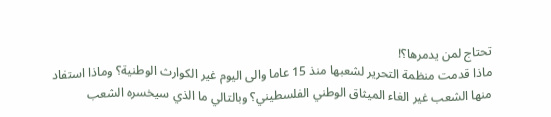تحتاج لمن يدمرها؟!
ماذا قدمت منظمة التحرير لشعبها منذ 15 عاما والى اليوم غير الكوارث الوطنية؟ وماذا استفاد منها الشعب غير الغاء الميثاق الوطني الفلسطيني؟ وبالتالي ما الذي سيخسره الشعب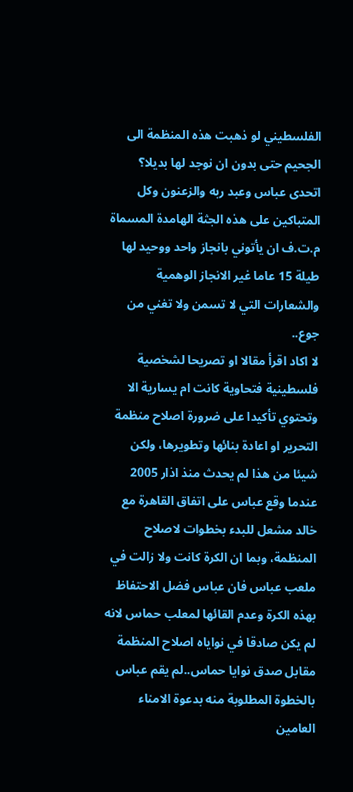الفلسطيني لو ذهبت هذه المنظمة الى الجحيم حتى بدون ان نوجد لها بديلا؟
اتحدى عباس وعبد ربه والزعنون وكل المتباكين على هذه الجثة الهامدة المسماة م.ت.ف ان يأتوني بانجاز واحد ووحيد لها طيلة 15 عاما غير الانجاز الوهمية والشعارات التي لا تسمن ولا تغني من جوع..
لا اكاد اقرأ مقالا او تصريحا لشخصية فلسطينية فتحاوية كانت ام يسارية الا وتحتوي تأكيدا على ضرورة اصلاح منظمة التحرير او اعادة بنائها وتطويرها، ولكن شيئا من هذا لم يحدث منذ اذار 2005 عندما وقع عباس على اتفاق القاهرة مع خالد مشعل للبدء بخطوات لاصلاح المنظمة، وبما ان الكرة كانت ولا زالت في ملعب عباس فان عباس فضل الاحتفاظ بهذه الكرة وعدم القائها لمعلب حماس لانه لم يكن صادقا في نواياه اصلاح المنظمة مقابل صدق نوايا حماس..لم يقم عباس بالخطوة المطلوبة منه بدعوة الامناء العامين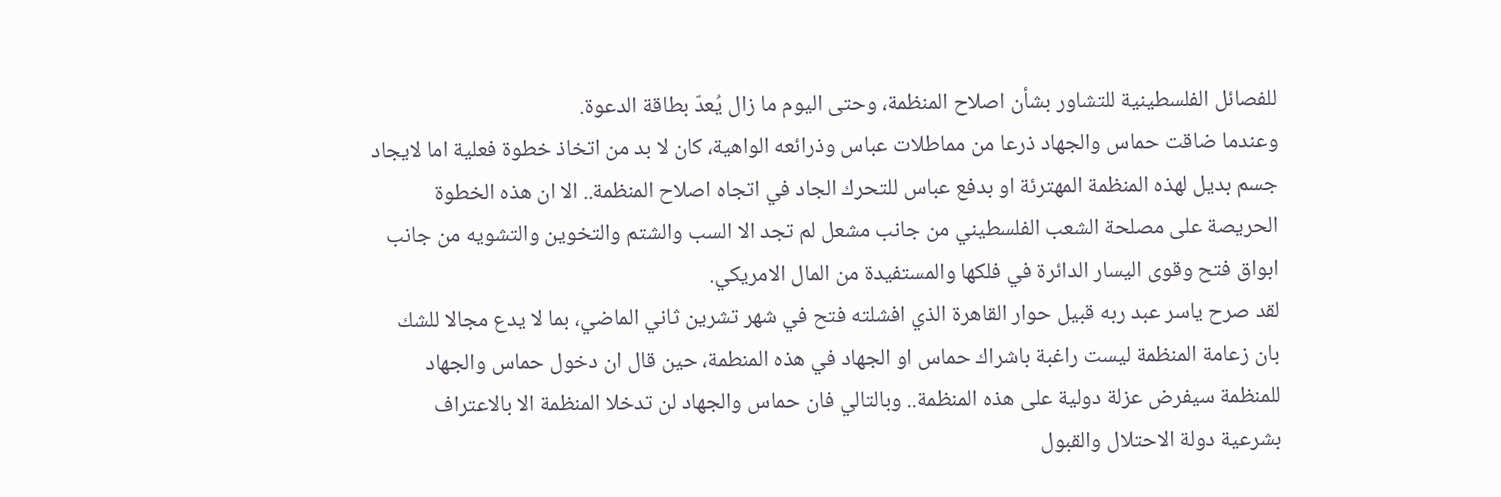للفصائل الفلسطينية للتشاور بشأن اصلاح المنظمة، وحتى اليوم ما زال يُعدّ بطاقة الدعوة.
وعندما ضاقت حماس والجهاد ذرعا من مماطلات عباس وذرائعه الواهية، كان لا بد من اتخاذ خطوة فعلية اما لايجاد جسم بديل لهذه المنظمة المهترئة او بدفع عباس للتحرك الجاد في اتجاه اصلاح المنظمة.. الا ان هذه الخطوة الحريصة على مصلحة الشعب الفلسطيني من جانب مشعل لم تجد الا السب والشتم والتخوين والتشويه من جانب ابواق فتح وقوى اليسار الدائرة في فلكها والمستفيدة من المال الامريكي.
لقد صرح ياسر عبد ربه قبيل حوار القاهرة الذي افشلته فتح في شهر تشرين ثاني الماضي، بما لا يدع مجالا للشك بان زعامة المنظمة ليست راغبة باشراك حماس او الجهاد في هذه المنطمة، حين قال ان دخول حماس والجهاد للمنظمة سيفرض عزلة دولية على هذه المنظمة.. وبالتالي فان حماس والجهاد لن تدخلا المنظمة الا بالاعتراف بشرعية دولة الاحتلال والقبول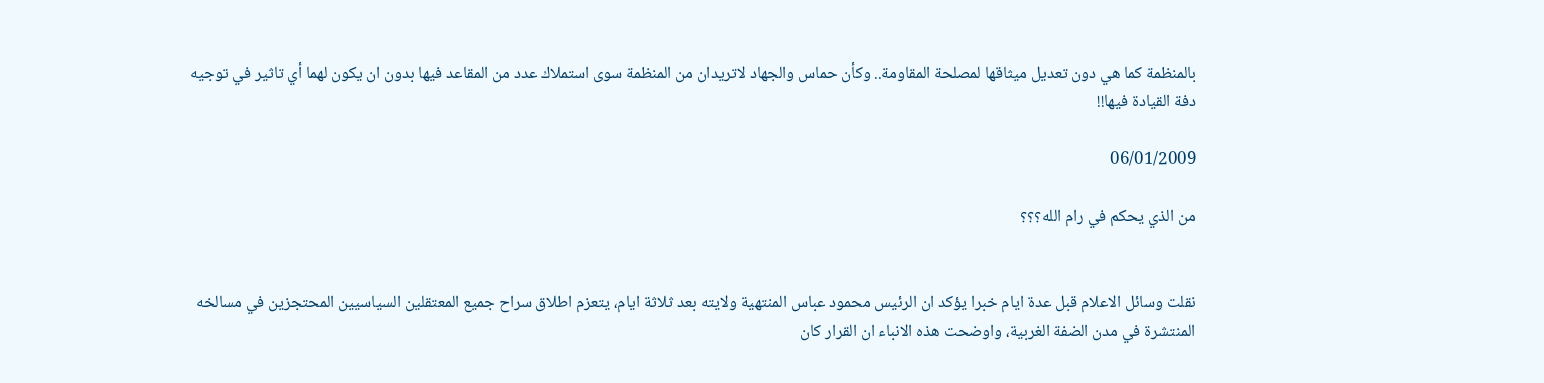بالمنظمة كما هي دون تعديل ميثاقها لمصلحة المقاومة.. وكأن حماس والجهاد لاتريدان من المنظمة سوى استملاك عدد من المقاعد فيها بدون ان يكون لهما أي تاثير في توجيه دفة القيادة فيها!!

06/01/2009

من الذي يحكم في رام الله؟؟؟


نقلت وسائل الاعلام قبل عدة ايام خبرا يؤكد ان الرئيس محمود عباس المنتهية ولايته بعد ثلاثة ايام، يتعزم اطلاق سراح جميع المعتقلين السياسيين المحتجزين في مسالخه المنتشرة في مدن الضفة الغربية، واوضحت هذه الانباء ان القرار كان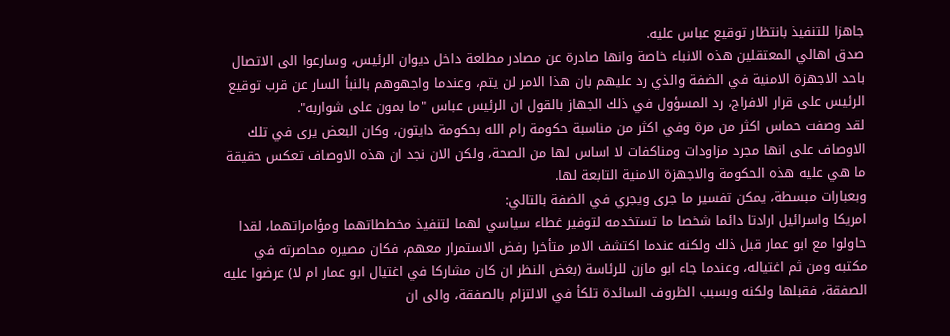جاهزا للتنفيذ بانتظار توقيع عباس عليه.
صدق اهالي المعتقلين هذه الانباء خاصة وانها صادرة عن مصادر مطلعة داخل ديوان الرئيس، وسارعوا الى الاتصال باحد الاجهزة الامنية في الضفة والذي رد عليهم بان هذا الامر لن يتم، وعندما واجهوهم بالنبأ السار عن قرب توقيع الرئيس على قرار الافراج، رد المسؤول في ذلك الجهاز بالقول ان الرئيس عباس "ما بمون على شواربه".
لقد وصفت حماس اكثر من مرة وفي اكثر من مناسبة حكومة رام الله بحكومة دايتون، وكان البعض يرى في تلك الاوصاف على انها مجرد مزاودات ومناكفات لا اساس لها من الصحة، ولكن الان نجد ان هذه الاوصاف تعكس حقيقة ما هي عليه هذه الحكومة والاجهزة الامنية التابعة لها.
وبعبارات مبسطة، يمكن تفسير ما جرى ويجري في الضفة بالتالي:
امريكا واسرائيل ارادتا دائما شخصا ما تستخدمه لتوفير غطاء سياسي لهما لتنفيذ مخططاتهما ومؤامراتهما، لقدا حاولوا مع ابو عمار قبل ذلك ولكنه عندما اكتشف الامر متأخرا رفض الاستمرار معهم، فكان مصيره محاصرته في مكتبه ومن ثم اغتياله، وعندما جاء ابو مازن للرئاسة (بغض النظر ان كان مشاركا في اغتيال ابو عمار ام لا) عرضوا عليه الصفقة، فقبلها ولكنه وبسبب الظروف السائدة تلكأ في الالتزام بالصفقة، والى ان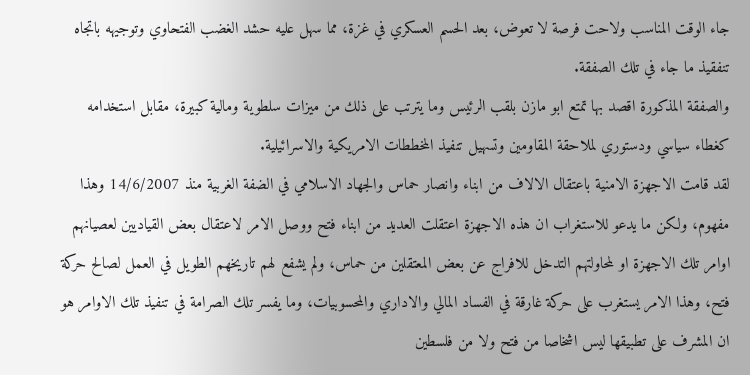جاء الوقت المناسب ولاحت فرصة لا تعوض، بعد الحسم العسكري في غزة، مما سهل عليه حشد الغضب الفتحاوي وتوجيهه باتجاه تنفقيذ ما جاء في تلك الصفقة.
والصفقة المذكورة اقصد بها تمتع ابو مازن بلقب الرئيس وما يترتب على ذلك من ميزات سلطوية ومالية كبيرة، مقابل استخدامه كغطاء سياسي ودستوري لملاحقة المقاومين وتسهيل تنفيذ المخططات الامريكية والاسرائيلية.
لقد قامت الاجهزة الامنية باعتقال الالاف من ابناء وانصار حماس والجهاد الاسلامي في الضفة الغربية منذ 14/6/2007 وهذا مفهوم، ولكن ما يدعو للاستغراب ان هذه الاجهزة اعتقلت العديد من ابناء فتح ووصل الامر لاعتقال بعض القياديين لعصيانهم اوامر تلك الاجهزة او لمحاولتهم التدخل للافراج عن بعض المعتقلين من حماس، ولم يشفع لهم تاريخهم الطويل في العمل لصالح حركة فتح، وهذا الامر يستغرب على حركة غارقة في الفساد المالي والاداري والمحسوبيات، وما يفسر تلك الصرامة في تنفيذ تلك الاوامر هو ان المشرف على تطبيقها ليس اشخاصا من فتح ولا من فلسطين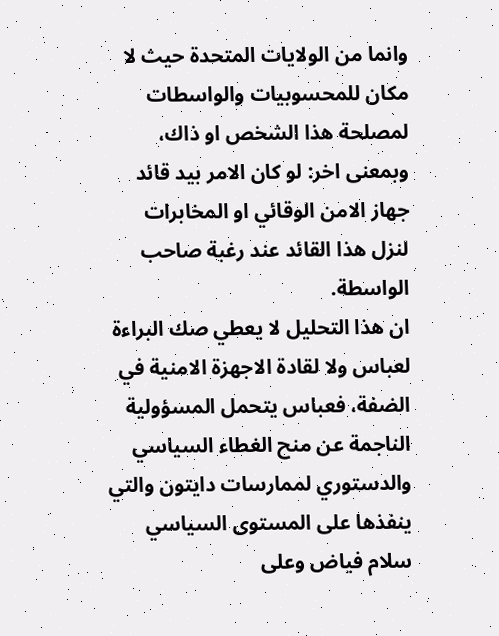وانما من الولايات المتحدة حيث لا مكان للمحسوبيات والواسطات لمصلحة هذا الشخص او ذاك، وبمعنى اخر: لو كان الامر بيد قائد جهاز الامن الوقائي او المخابرات لنزل هذا القائد عند رغبة صاحب الواسطة.
ان هذا التحليل لا يعطي صك البراءة لعباس ولا لقادة الاجهزة الامنية في الضفة، فعباس يتحمل المسؤولية الناجمة عن منح الغطاء السياسي والدستوري لممارسات دايتون والتي ينفذها على المستوى السياسي سلام فياض وعلى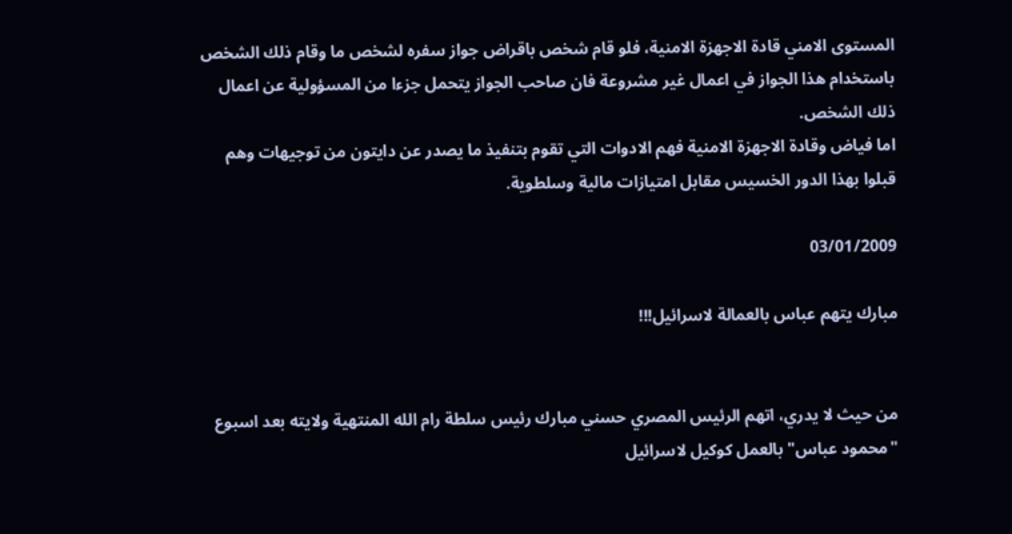المستوى الامني قادة الاجهزة الامنية، فلو قام شخص باقراض جواز سفره لشخص ما وقام ذلك الشخص باستخدام هذا الجواز في اعمال غير مشروعة فان صاحب الجواز يتحمل جزءا من المسؤولية عن اعمال ذلك الشخص.
اما فياض وقادة الاجهزة الامنية فهم الادوات التي تقوم بتنفيذ ما يصدر عن دايتون من توجيهات وهم قبلوا بهذا الدور الخسيس مقابل امتيازات مالية وسلطوية.

03/01/2009

مبارك يتهم عباس بالعمالة لاسرائيل!!!


من حيث لا يدري، اتهم الرئيس المصري حسني مبارك رئيس سلطة رام الله المنتهية ولايته بعد اسبوع "محمود عباس" بالعمل كوكيل لاسرائيل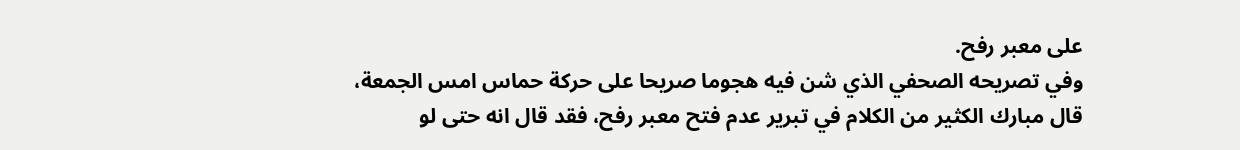على معبر رفح.
وفي تصريحه الصحفي الذي شن فيه هجوما صريحا على حركة حماس امس الجمعة، قال مبارك الكثير من الكلام في تبرير عدم فتح معبر رفح، فقد قال انه حتى لو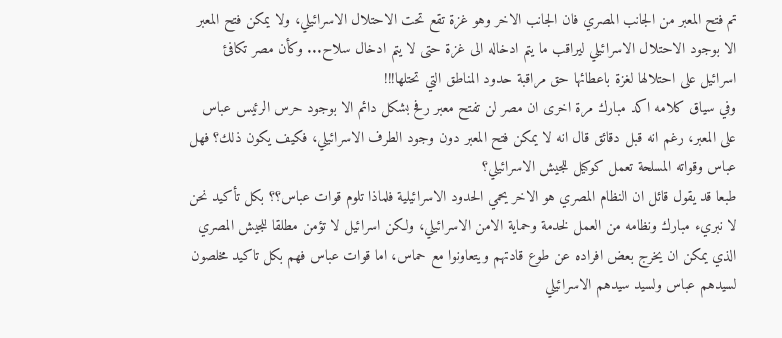تم فتح المعبر من الجانب المصري فان الجانب الاخر وهو غزة تقع تحت الاحتلال الاسرائيلي، ولا يمكن فتح المعبر الا بوجود الاحتلال الاسرائيلي ليراقب ما يتم ادخاله الى غزة حتى لا يتم ادخال سلاح... وكأن مصر تكافئ اسرائيل على احتلالها لغزة باعطائها حق مراقبة حدود المناطق التي تحتلها!!!
وفي سياق كلامه اكد مبارك مرة اخرى ان مصر لن تفتح معبر رفح بشكل دائم الا بوجود حرس الرئيس عباس على المعبر، رغم انه قبل دقائق قال انه لا يمكن فتح المعبر دون وجود الطرف الاسرائيلي، فكيف يكون ذلك؟ فهل عباس وقواته المسلحة تعمل كوكيل للجيش الاسرائيلي؟
طبعا قد يقول قائل ان النظام المصري هو الاخر يحمي الحدود الاسرائيلية فلماذا تلوم قوات عباس؟؟ بكل تأكيد نحن لا نبريء مبارك ونظامه من العمل لخدمة وحماية الامن الاسرائيلي، ولكن اسرائيل لا تؤمن مطلقا للجيش المصري الذي يمكن ان يخرج بعض افراده عن طوع قادتهم ويتعاونوا مع حماس، اما قوات عباس فهم بكل تاكيد مخلصون لسيدهم عباس ولسيد سيدهم الاسرائيلي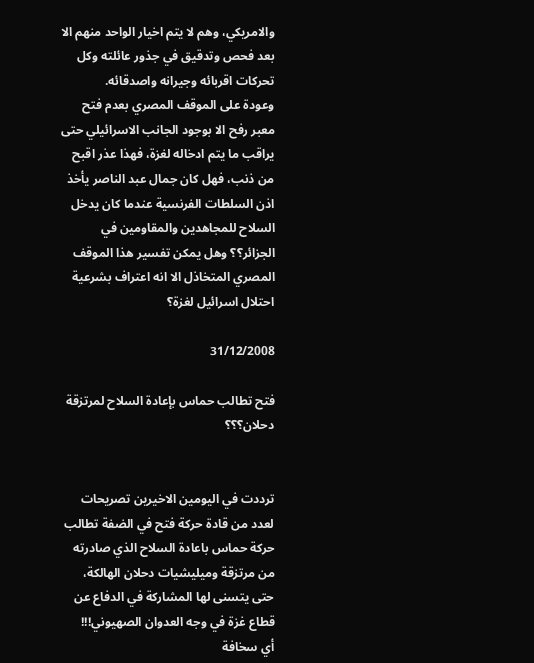والامريكي، وهم لا يتم اخيار الواحد منهم الا بعد فحص وتدقيق في جذور عائلته وكل تحركات اقربائه وجيرانه واصدقائه.
وعودة على الموقف المصري بعدم فتح معبر رفح الا بوجود الجانب الاسرائيلي حتى يراقب ما يتم ادخاله لغزة، فهذا عذر اقبح من ذنب، فهل كان جمال عبد الناصر يأخذ اذن السلطات الفرنسية عندما كان يدخل السلاح للمجاهدين والمقاومين في الجزائر؟؟ وهل يمكن تفسير هذا الموقف المصري المتخاذل الا انه اعتراف بشرعية احتلال اسرائيل لغزة؟

31/12/2008

فتح تطالب حماس بإعادة السلاح لمرتزقة دحلان؟؟؟


ترددت في اليومين الاخيرين تصريحات لعدد من قادة حركة فتح في الضفة تطالب حركة حماس باعادة السلاح الذي صادرته من مرتزقة وميليشيات دحلان الهالكة، حتى يتسنى لها المشاركة في الدفاع عن قطاع غزة في وجه العدوان الصهيوني!!!
أي سخافة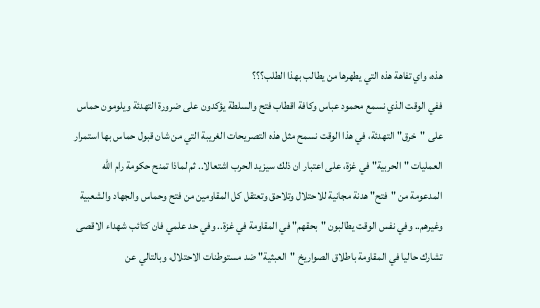هذه، واي تفاهة هذه التي يطهرها من يطالب بهذا الطلب؟؟؟
ففي الوقت الذي نسمع محمود عباس وكافة اقطاب فتح والسلطة يؤكدون على ضرورة التهدئة ويلومون حماس على "خرق" التهدئة، في هذا الوقت نسمح مثل هذه التصريحات الغريبة التي من شان قبول حماس بها استمرار العمليات "الحربية" في غزة، على اعتبار ان ذلك سيزيد الحرب اشتعالا.. ثم لماذا تمنح حكومة رام الله المدعومة من "فتح" هدنة مجانية للاحتلال وتلاحق وتعتقل كل المقاومين من فتح وحماس والجهاد والشعبية وغيرهم.. وفي نفس الوقت يطالبون "بحقهم" في المقاومة في غزة.. وفي حد علمي فان كتائب شهداء الاقصى تشارك حاليا في المقاومة باطلاق الصواريخ "العبثية" ضد مستوطنات الاحتلال، وبالتالي عن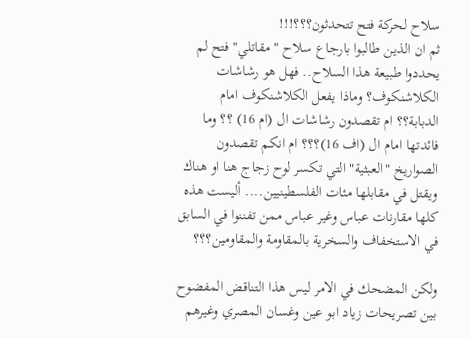سلاح لحركة فتح تتحدثون؟؟؟!!!
ثم ان الذين طالبوا بارجاع سلاح "مقاتلي" فتح لم يحددوا طبيعة هذا السلاح.. فهل هو رشاشات الكلاشنكوف؟ وماذا يفعل الكلاشنكوف امام الدبابة؟؟ ام تقصدون رشاشات ال (ام 16) ؟؟ وما فائدتها امام ال (اف 16)؟؟؟ ام انكم تقصدون الصواريخ "العبثية" التي تكسر لوح زجاج هنا او هناك ويقتل في مقابلها مئات الفلسطينيين.... أليست هذه كلها مقارنات عباس وغير عباس ممن تفننوا في السابق في الاستخفاف والسخرية بالمقاومة والمقاومين؟؟؟

ولكن المضحك في الامر ليس هذا التناقض المفضوح بين تصريحات زياد ابو عين وغسان المصري وغيرهم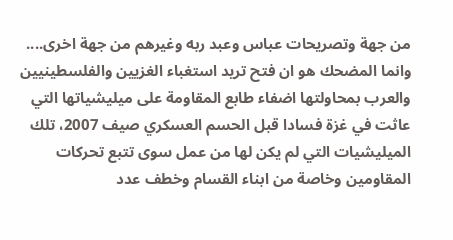من جهة وتصريحات عباس وعبد ربه وغيرهم من جهة اخرى.... وانما المضحك هو ان فتح تريد استغباء الغزيين والفلسطينيين والعرب بمحاولتها اضفاء طابع المقاومة على ميليشياتها التي عاثت في غزة فسادا قبل الحسم العسكري صيف 2007، تلك الميليشيات التي لم يكن لها من عمل سوى تتبع تحركات المقاومين وخاصة من ابناء القسام وخطف عدد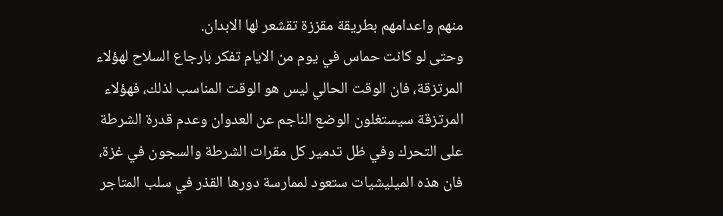منهم واعدامهم بطريقة مقززة تقشعر لها الابدان.
وحتى لو كانت حماس في يوم من الايام تفكر بارجاع السلاح لهؤلاء المرتزقة، فان الوقت الحالي ليس هو الوقت المناسب لذلك، فهؤلاء المرتزقة سيستغلون الوضع الناجم عن العدوان وعدم قدرة الشرطة على التحرك وفي ظل تدمير كل مقرات الشرطة والسجون في غزة، فان هذه الميليشيات ستعود لممارسة دورها القذر في سلب المتاجر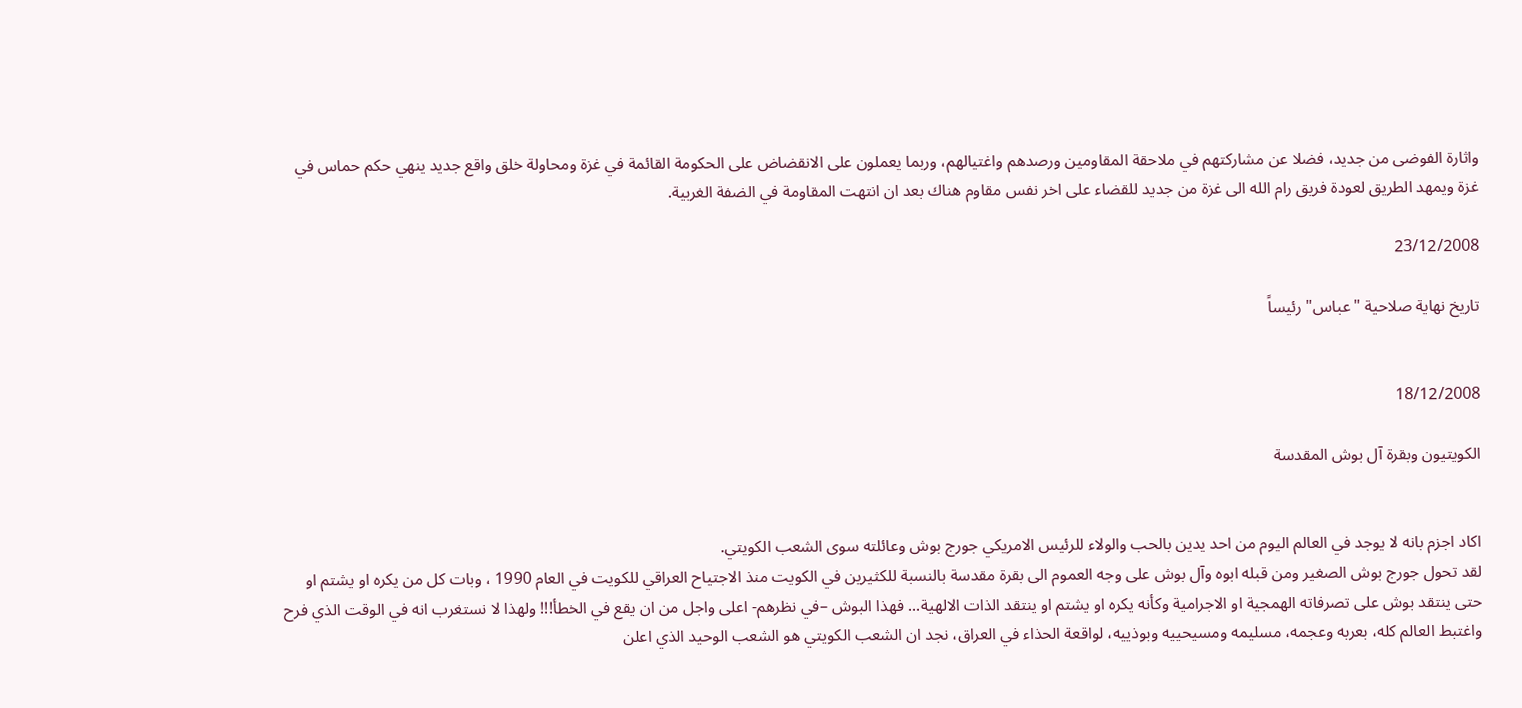واثارة الفوضى من جديد، فضلا عن مشاركتهم في ملاحقة المقاومين ورصدهم واغتيالهم، وربما يعملون على الانقضاض على الحكومة القائمة في غزة ومحاولة خلق واقع جديد ينهي حكم حماس في غزة ويمهد الطريق لعودة فريق رام الله الى غزة من جديد للقضاء على اخر نفس مقاوم هناك بعد ان انتهت المقاومة في الضفة الغربية.

23/12/2008

تاريخ نهاية صلاحية "عباس" رئيساً


18/12/2008

الكويتيون وبقرة آل بوش المقدسة


اكاد اجزم بانه لا يوجد في العالم اليوم من احد يدين بالحب والولاء للرئيس الامريكي جورج بوش وعائلته سوى الشعب الكويتي.
لقد تحول جورج بوش الصغير ومن قبله ابوه وآل بوش على وجه العموم الى بقرة مقدسة بالنسبة للكثيرين في الكويت منذ الاجتياح العراقي للكويت في العام 1990 ، وبات كل من يكره او يشتم او حتى ينتقد بوش على تصرفاته الهمجية او الاجرامية وكأنه يكره او يشتم او ينتقد الذات الالهية... فهذا البوش –في نظرهم- اعلى واجل من ان يقع في الخطأ!!! ولهذا لا نستغرب انه في الوقت الذي فرح واغتبط العالم كله، بعربه وعجمه، مسليمه ومسيحييه وبوذييه، لواقعة الحذاء في العراق، نجد ان الشعب الكويتي هو الشعب الوحيد الذي اعلن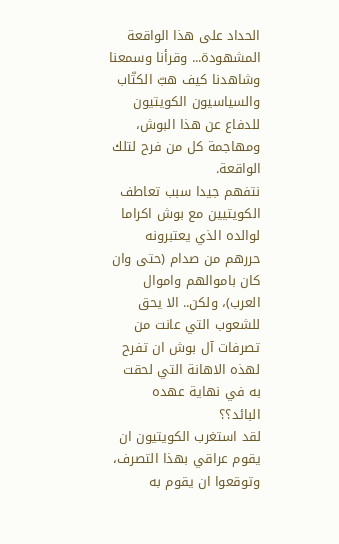الحداد على هذا الواقعة المشهودة... وقرأنا وسمعنا وشاهدنا كيف هبّ الكتّاب والسياسيون الكويتيون للدفاع عن هذا البوش، ومهاجمة كل من فرح لتلك الواقعة.
نتفهم جيدا سبب تعاطف الكويتيين مع بوش اكراما لوالده الذي يعتبرونه حررهم من صدام (حتى وان كان باموالهم واموال العرب)، ولكن.. الا يحق للشعوب التي عانت من تصرفات آل بوش ان تفرح لهذه الاهانة التي لحقت به في نهاية عهده البائد؟؟
لقد استغرب الكويتيون ان يقوم عراقي بهذا التصرف، وتوقعوا ان يقوم به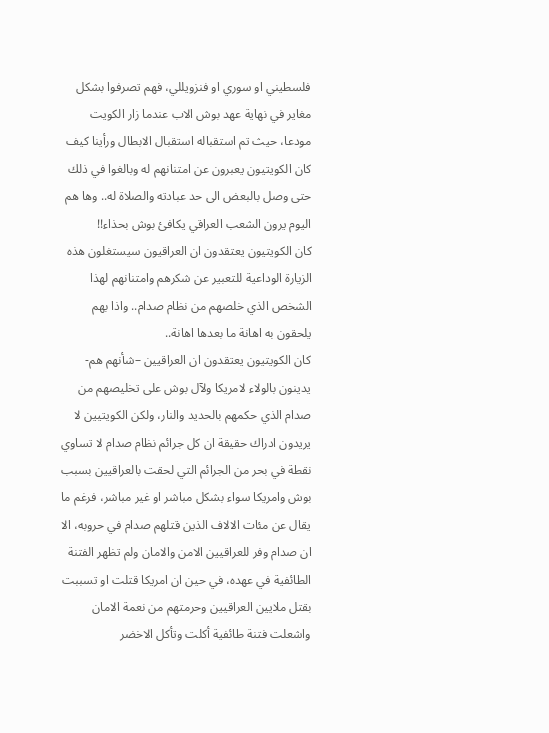فلسطيني او سوري او فنزويللي، فهم تصرفوا بشكل مغاير في نهاية عهد بوش الاب عندما زار الكويت مودعا، حيث تم استقباله استقبال الابطال ورأينا كيف كان الكويتيون يعبرون عن امتنانهم له وبالغوا في ذلك حتى وصل بالبعض الى حد عبادته والصلاة له.. وها هم اليوم يرون الشعب العراقي يكافئ بوش بحذاء!!
كان الكويتيون يعتقدون ان العراقيون سيستغلون هذه الزيارة الوداعية للتعبير عن شكرهم وامتنانهم لهذا الشخص الذي خلصهم من نظام صدام.. واذا بهم يلحقون به اهانة ما بعدها اهانة..
كان الكويتيون يعتقدون ان العراقيين –شأنهم هم- يدينون بالولاء لامريكا ولآل بوش على تخليصهم من صدام الذي حكمهم بالحديد والنار، ولكن الكويتيين لا يريدون ادراك حقيقة ان كل جرائم نظام صدام لا تساوي نقطة في بحر من الجرائم التي لحقت بالعراقيين بسبب بوش وامريكا سواء بشكل مباشر او غير مباشر، فرغم ما يقال عن مئات الالاف الذين قتلهم صدام في حروبه، الا ان صدام وفر للعراقيين الامن والامان ولم تظهر الفتنة الطائفية في عهده، في حين ان امريكا قتلت او تسببت بقتل ملايين العراقيين وحرمتهم من نعمة الامان واشعلت فتنة طائفية أكلت وتأكل الاخضر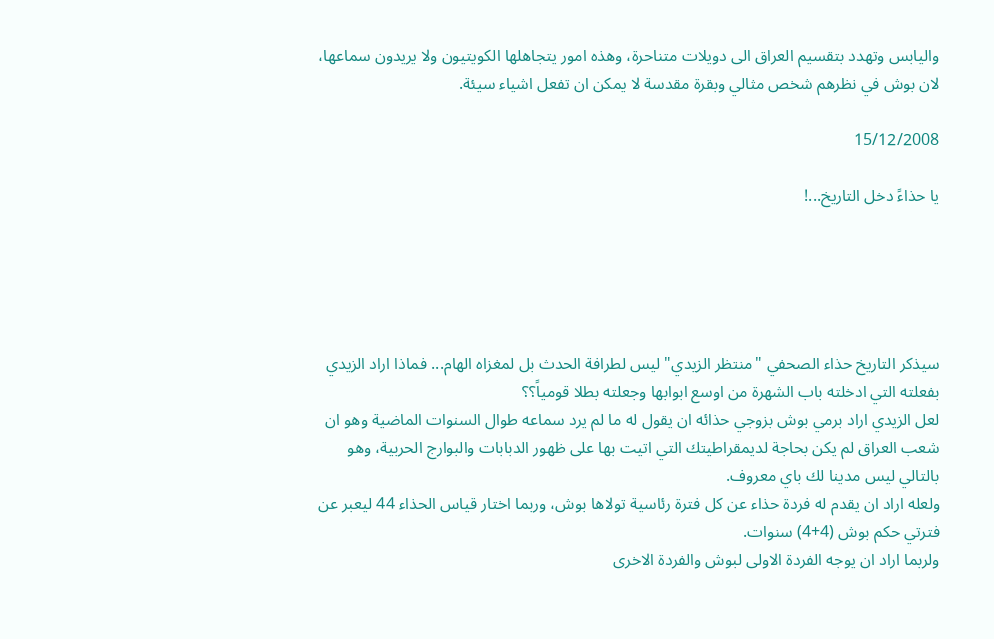واليابس وتهدد بتقسيم العراق الى دويلات متناحرة، وهذه امور يتجاهلها الكويتيون ولا يريدون سماعها، لان بوش في نظرهم شخص مثالي وبقرة مقدسة لا يمكن ان تفعل اشياء سيئة.

15/12/2008

يا حذاءً دخل التاريخ...!





سيذكر التاريخ حذاء الصحفي "منتظر الزيدي" ليس لطرافة الحدث بل لمغزاه الهام... فماذا اراد الزيدي بفعلته التي ادخلته باب الشهرة من اوسع ابوابها وجعلته بطلا قومياً؟؟
لعل الزيدي اراد برمي بوش بزوجي حذائه ان يقول له ما لم يرد سماعه طوال السنوات الماضية وهو ان شعب العراق لم يكن بحاجة لديمقراطيتك التي اتيت بها على ظهور الدبابات والبوارج الحربية، وهو بالتالي ليس مدينا لك باي معروف.
ولعله اراد ان يقدم له فردة حذاء عن كل فترة رئاسية تولاها بوش، وربما اختار قياس الحذاء 44 ليعبر عن فترتي حكم بوش (4+4) سنوات.
ولربما اراد ان يوجه الفردة الاولى لبوش والفردة الاخرى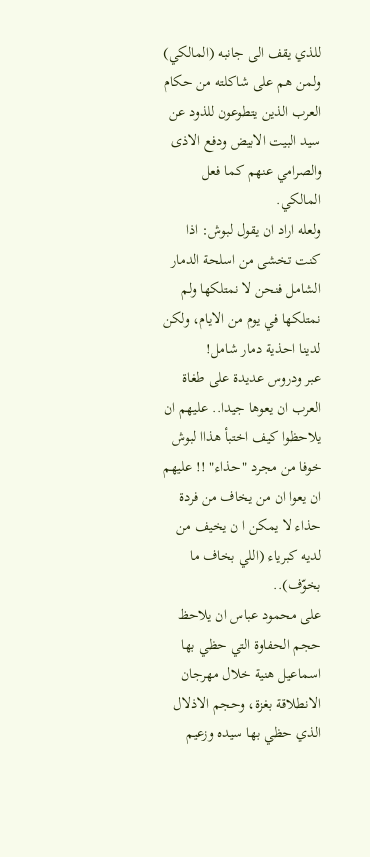للذي يقف الى جانبه (المالكي) ولمن هم على شاكلته من حكام العرب الذين يتطوعون للذود عن سيد البيت الابيض ودفع الاذى والصرامي عنهم كما فعل المالكي.
ولعله اراد ان يقول لبوش: اذا كنت تخشى من اسلحة الدمار الشامل فنحن لا نمتلكها ولم نمتلكها في يوم من الايام، ولكن لدينا احذية دمار شامل!
عبر ودروس عديدة على طغاة العرب ان يعوها جيدا.. عليهم ان يلاحظوا كيف اختبأ هذاا لبوش خوفا من مجرد "حذاء" !! عليهم ان يعوا ان من يخاف من فردة حذاء لا يمكن ا ن يخيف من لديه كبرياء (اللي بخاف ما بخوّف)..
على محمود عباس ان يلاحظ حجم الحفاوة التي حظي بها اسماعيل هنية خلال مهرجان الانطلاقة بغزة، وحجم الاذلال الذي حظي بها سيده وزعيم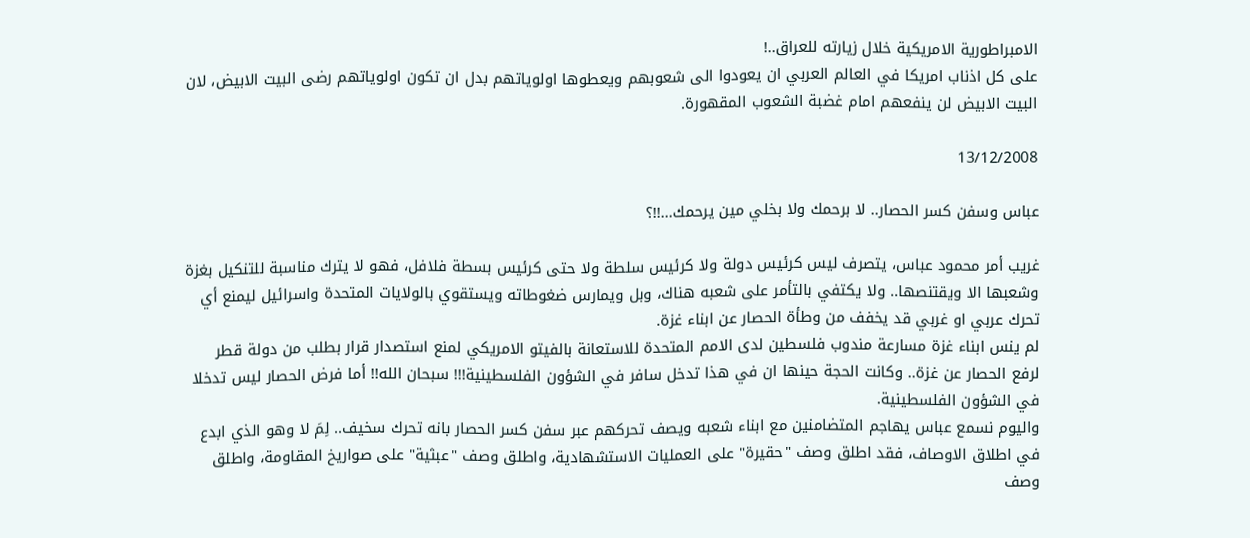الامبراطورية الامريكية خلال زيارته للعراق..!
على كل اذناب امريكا في العالم العربي ان يعودوا الى شعوبهم ويعطوها اولوياتهم بدل ان تكون اولوياتهم رضى البيت الابيض، لان البيت الابيض لن ينفعهم امام غضبة الشعوب المقهورة.

13/12/2008

عباس وسفن كسر الحصار.. لا برحمك ولا بخلي مين يرحمك...!!؟

غريب أمر محمود عباس، يتصرف ليس كرئيس دولة ولا كرئيس سلطة ولا حتى كرئيس بسطة فلافل، فهو لا يترك مناسبة للتنكيل بغزة وشعبها الا ويقتنصها.. ولا يكتفي بالتأمر على شعبه هناك، وبل ويمارس ضغوطاته ويستقوي بالولايات المتحدة واسرائيل ليمنع أي تحرك عربي او غربي قد يخفف من وطأة الحصار عن ابناء غزة.
لم ينس ابناء غزة مسارعة مندوب فلسطين لدى الامم المتحدة للاستعانة بالفيتو الامريكي لمنع استصدار قرار بطلب من دولة قطر لرفع الحصار عن غزة.. وكانت الحجة حينها ان في هذا تدخل سافر في الشؤون الفلسطينية!!! سبحان الله!! أما فرض الحصار ليس تدخلا في الشؤون الفلسطينية.
واليوم نسمع عباس يهاجم المتضامنين مع ابناء شعبه ويصف تحركهم عبر سفن كسر الحصار بانه تحرك سخيف.. لِمَ لا وهو الذي ابدع في اطلاق الاوصاف، فقد اطلق وصف "حقيرة" على العمليات الاستشهادية، واطلق وصف "عبثية" على صواريخ المقاومة، واطلق وصف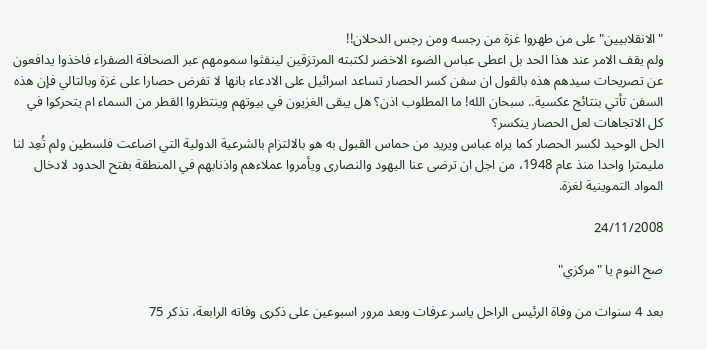"الانقلابيين" على من طهروا غزة من رجسه ومن رجس الدحلان!!
ولم يقف الامر عند هذا الحد بل اعطى عباس الضوء الاخضر لكتبته المرتزقين لينفثوا سمومهم عبر الصحافة الصفراء فاخذوا يدافعون عن تصريحات سيدهم هذه بالقول ان سفن كسر الحصار تساعد اسرائيل على الادعاء بانها لا تفرض حصارا على غزة وبالتالي فإن هذه السفن تأتي بنتائج عكسية.. سبحان الله! ما المطلوب اذن؟ هل يبقى الغزيون في بيوتهم وينتظروا القطر من السماء ام يتحركوا في كل الاتجاهات لعل الحصار ينكسر؟
الحل الوحيد لكسر الحصار كما يراه عباس ويريد من حماس القبول به هو بالالتزام بالشرعية الدولية التي اضاعت فلسطين ولم تُعِد لنا مليمترا واحدا منذ عام 1948، من اجل ان ترضى عنا اليهود والنصارى ويأمروا عملاءهم واذنابهم في المنطقة بفتح الحدود لادخال المواد التموينية لغزة.

24/11/2008

صح النوم يا "مركزي"

بعد 4 سنوات من وفاة الرئيس الراحل ياسر عرفات وبعد مرور اسبوعين على ذكرى وفاته الرابعة، تذكر 75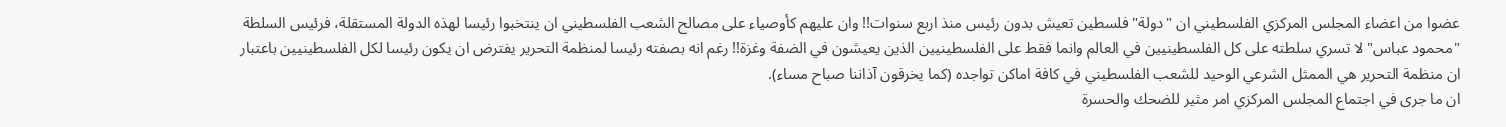عضوا من اعضاء المجلس المركزي الفلسطيني ان "دولة" فلسطين تعيش بدون رئيس منذ اربع سنوات!! وان عليهم كأوصياء على مصالح الشعب الفلسطيني ان ينتخبوا رئيسا لهذه الدولة المستقلة، فرئيس السلطة "محمود عباس" لا تسري سلطته على كل الفلسطينيين في العالم وانما فقط على الفلسطينيين الذين يعيشون في الضفة وغزة!! رغم انه بصفته رئيسا لمنظمة التحرير يفترض ان يكون رئيسا لكل الفلسطينيين باعتبار ان منظمة التحرير هي الممثل الشرعي الوحيد للشعب الفلسطيني في كافة اماكن تواجده (كما يخرقون آذاننا صباح مساء).
ان ما جرى في اجتماع المجلس المركزي امر مثير للضحك والحسرة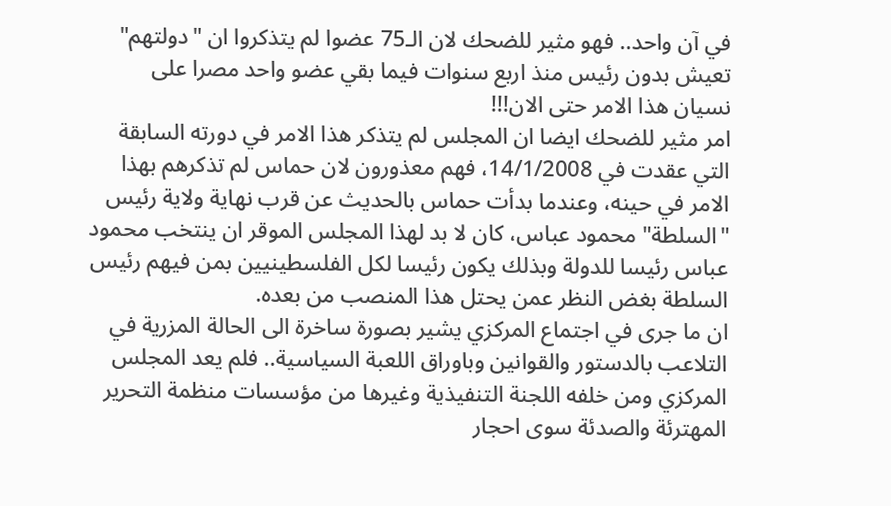في آن واحد.. فهو مثير للضحك لان الـ75 عضوا لم يتذكروا ان "دولتهم" تعيش بدون رئيس منذ اربع سنوات فيما بقي عضو واحد مصرا على نسيان هذا الامر حتى الان!!!
امر مثير للضحك ايضا ان المجلس لم يتذكر هذا الامر في دورته السابقة التي عقدت في 14/1/2008، فهم معذورون لان حماس لم تذكرهم بهذا الامر في حينه، وعندما بدأت حماس بالحديث عن قرب نهاية ولاية رئيس "السلطة" محمود عباس، كان لا بد لهذا المجلس الموقر ان ينتخب محمود عباس رئيسا للدولة وبذلك يكون رئيسا لكل الفلسطينيين بمن فيهم رئيس السلطة بغض النظر عمن يحتل هذا المنصب من بعده.
ان ما جرى في اجتماع المركزي يشير بصورة ساخرة الى الحالة المزرية في التلاعب بالدستور والقوانين وباوراق اللعبة السياسية.. فلم يعد المجلس المركزي ومن خلفه اللجنة التنفيذية وغيرها من مؤسسات منظمة التحرير المهترئة والصدئة سوى احجار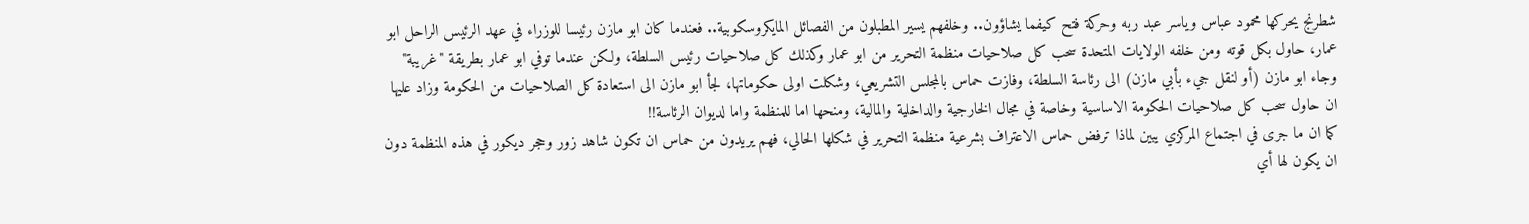شطرنج يحركها محمود عباس وياسر عبد ربه وحركة فتح كيفما يشاؤون.. وخلفهم يسير المطبلون من الفصائل المايكروسكوبية.. فعندما كان ابو مازن رئيسا للوزراء في عهد الرئيس الراحل ابو عمار، حاول بكل قوته ومن خلفه الولايات المتحدة سحب كل صلاحيات منظمة التحرير من ابو عمار وكذلك كل صلاحيات رئيس السلطة، ولكن عندما توفي ابو عمار بطريقة "غريبة" وجاء ابو مازن (أو لنقل جيء بأبي مازن) الى رئاسة السلطة، وفازت حماس بالمجلس التشريعي، وشكلت اولى حكوماتها، لجأ ابو مازن الى استعادة كل الصلاحيات من الحكومة وزاد عليها ان حاول سحب كل صلاحيات الحكومة الاساسية وخاصة في مجال الخارجية والداخلية والمالية، ومنحها اما للمنظمة واما لديوان الرئاسة!!
كما ان ما جرى في اجتماع المركزي يبين لماذا ترفض حماس الاعتراف بشرعية منظمة التحرير في شكلها الحالي، فهم يريدون من حماس ان تكون شاهد زور وحجر ديكور في هذه المنظمة دون ان يكون لها أي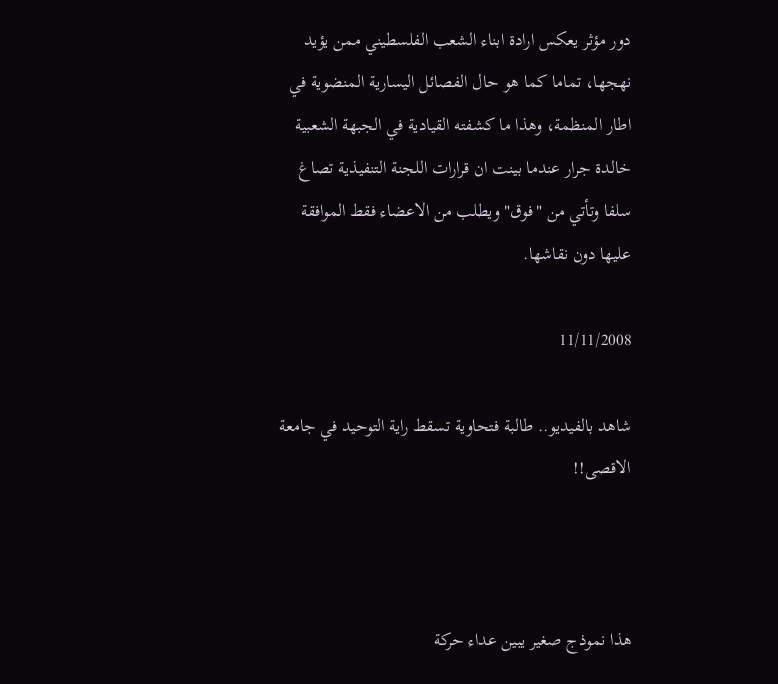دور مؤثر يعكس ارادة ابناء الشعب الفلسطيني ممن يؤيد نهجها، تماما كما هو حال الفصائل اليسارية المنضوية في اطار المنظمة، وهذا ما كشفته القيادية في الجبهة الشعبية خالدة جرار عندما بينت ان قرارات اللجنة التنفيذية تصاغ سلفا وتأتي من "فوق" ويطلب من الاعضاء فقط الموافقة عليها دون نقاشها.

11/11/2008

شاهد بالفيديو.. طالبة فتحاوية تسقط راية التوحيد في جامعة الاقصى!!



هذا نموذج صغير يبين عداء حركة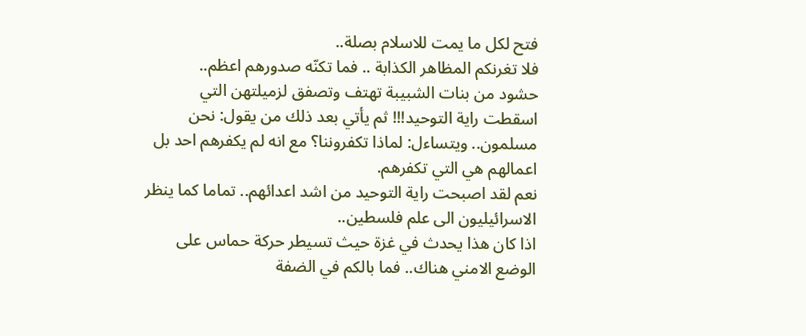فتح لكل ما يمت للاسلام بصلة..
فلا تغرنكم المظاهر الكذابة .. فما تكنّه صدورهم اعظم..
حشود من بنات الشبيبة تهتف وتصفق لزميلتهن التي اسقطت راية التوحيد!!! ثم يأتي بعد ذلك من يقول: نحن مسلمون.. ويتساءل: لماذا تكفروننا؟ مع انه لم يكفرهم احد بل اعمالهم هي التي تكفرهم.
نعم لقد اصبحت راية التوحيد من اشد اعدائهم.. تماما كما ينظر الاسرائيليون الى علم فلسطين..
اذا كان هذا يحدث في غزة حيث تسيطر حركة حماس على الوضع الامني هناك.. فما بالكم في الضفة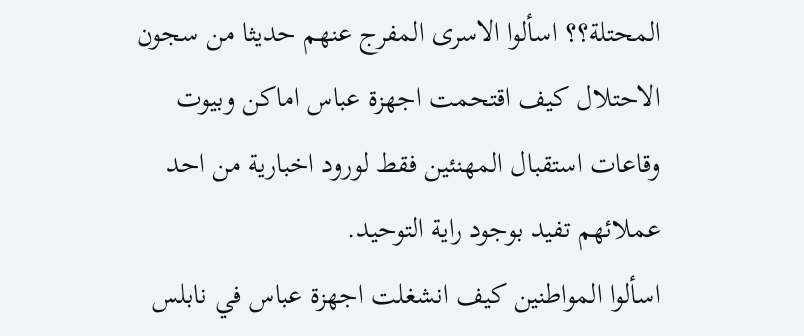المحتلة؟؟ اسألوا الاسرى المفرج عنهم حديثا من سجون الاحتلال كيف اقتحمت اجهزة عباس اماكن وبيوت وقاعات استقبال المهنئين فقط لورود اخبارية من احد عملائهم تفيد بوجود راية التوحيد.
اسألوا المواطنين كيف انشغلت اجهزة عباس في نابلس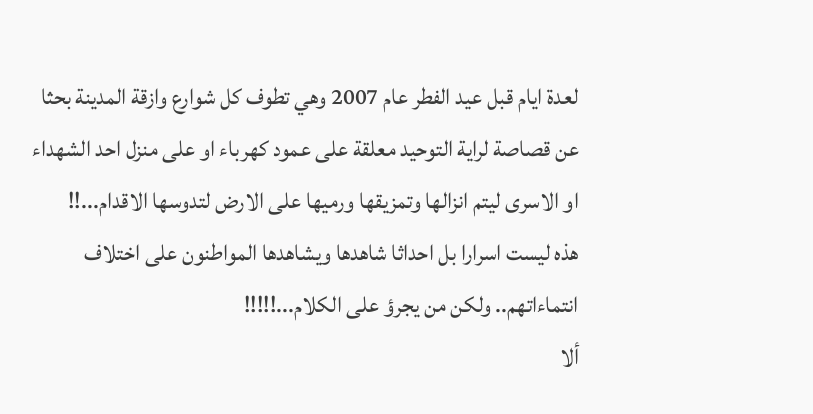لعدة ايام قبل عيد الفطر عام 2007 وهي تطوف كل شوارع وازقة المدينة بحثا عن قصاصة لراية التوحيد معلقة على عمود كهرباء او على منزل احد الشهداء او الاسرى ليتم انزالها وتمزيقها ورميها على الارض لتدوسها الاقدام...!!
هذه ليست اسرارا بل احداثا شاهدها ويشاهدها المواطنون على اختلاف انتماءاتهم.. ولكن من يجرؤ على الكلام...!!!!!
ألا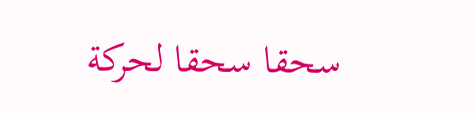سحقا سحقا لحركة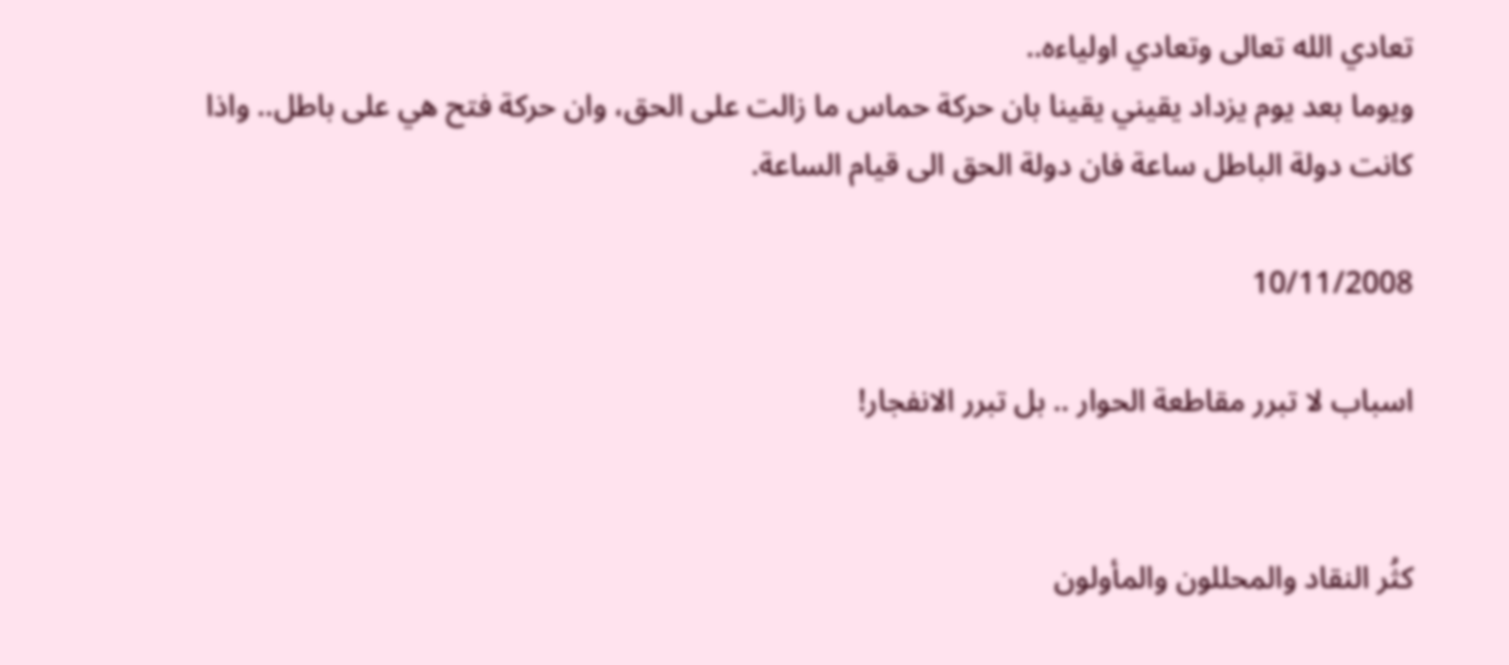تعادي الله تعالى وتعادي اولياءه..
ويوما بعد يوم يزداد يقيني يقينا بان حركة حماس ما زالت على الحق، وان حركة فتح هي على باطل.. واذا كانت دولة الباطل ساعة فان دولة الحق الى قيام الساعة.

10/11/2008

اسباب لا تبرر مقاطعة الحوار .. بل تبرر الانفجار!


كثُر النقاد والمحللون والمأولون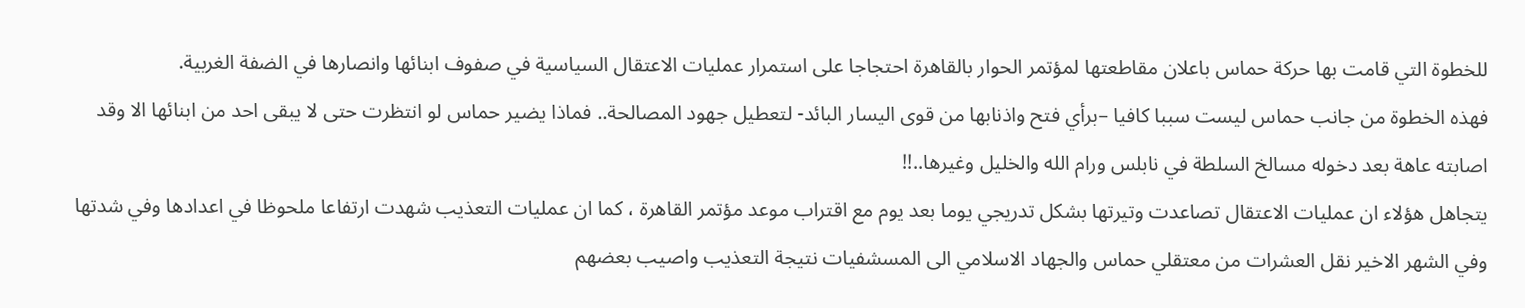للخطوة التي قامت بها حركة حماس باعلان مقاطعتها لمؤتمر الحوار بالقاهرة احتجاجا على استمرار عمليات الاعتقال السياسية في صفوف ابنائها وانصارها في الضفة الغربية.
فهذه الخطوة من جانب حماس ليست سببا كافيا –برأي فتح واذنابها من قوى اليسار البائد- لتعطيل جهود المصالحة.. فماذا يضير حماس لو انتظرت حتى لا يبقى احد من ابنائها الا وقد اصابته عاهة بعد دخوله مسالخ السلطة في نابلس ورام الله والخليل وغيرها..!!
يتجاهل هؤلاء ان عمليات الاعتقال تصاعدت وتيرتها بشكل تدريجي يوما بعد يوم مع اقتراب موعد مؤتمر القاهرة ، كما ان عمليات التعذيب شهدت ارتفاعا ملحوظا في اعدادها وفي شدتها وفي الشهر الاخير نقل العشرات من معتقلي حماس والجهاد الاسلامي الى المسشفيات نتيجة التعذيب واصيب بعضهم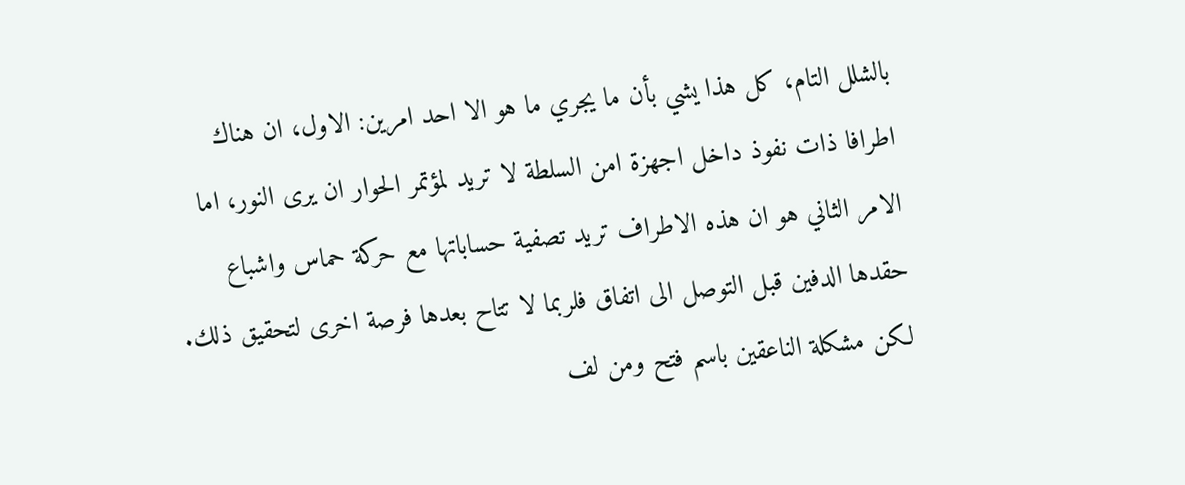بالشلل التام، كل هذا يشي بأن ما يجري ما هو الا احد امرين: الاول، ان هناك اطرافا ذات نفوذ داخل اجهزة امن السلطة لا تريد لمؤتمر الحوار ان يرى النور، اما الامر الثاني هو ان هذه الاطراف تريد تصفية حساباتها مع حركة حماس واشباع حقدها الدفين قبل التوصل الى اتفاق فلربما لا تتاح بعدها فرصة اخرى لتحقيق ذلك.
لكن مشكلة الناعقين باسم فتح ومن لف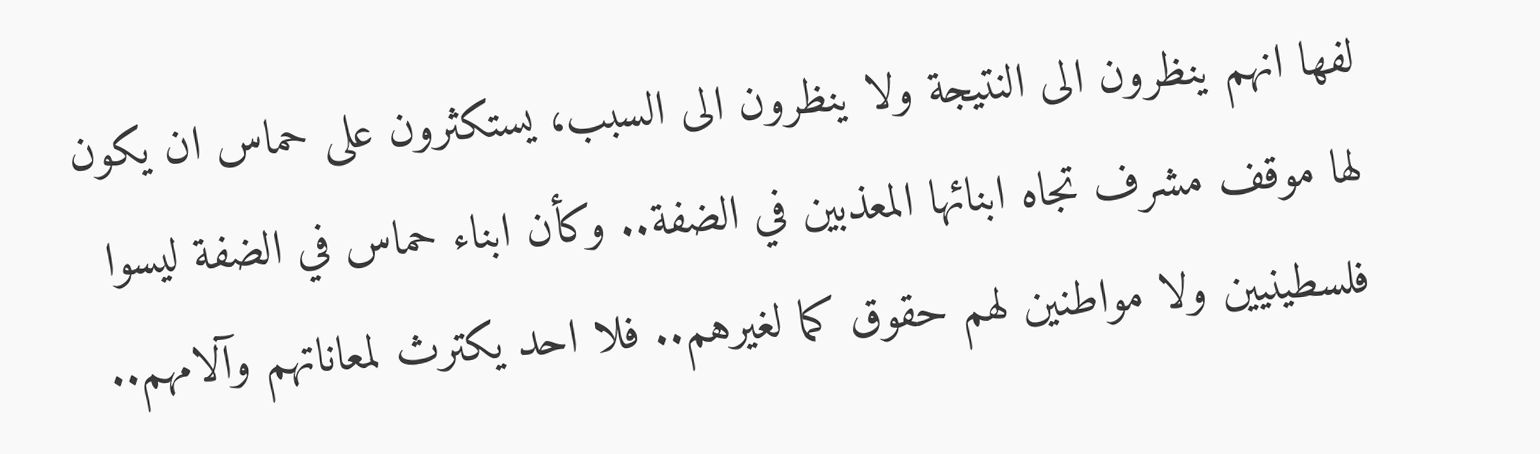لفها انهم ينظرون الى النتيجة ولا ينظرون الى السبب، يستكثرون على حماس ان يكون لها موقف مشرف تجاه ابنائها المعذبين في الضفة.. وكأن ابناء حماس في الضفة ليسوا فلسطينيين ولا مواطنين لهم حقوق كما لغيرهم.. فلا احد يكترث لمعاناتهم وآلامهم..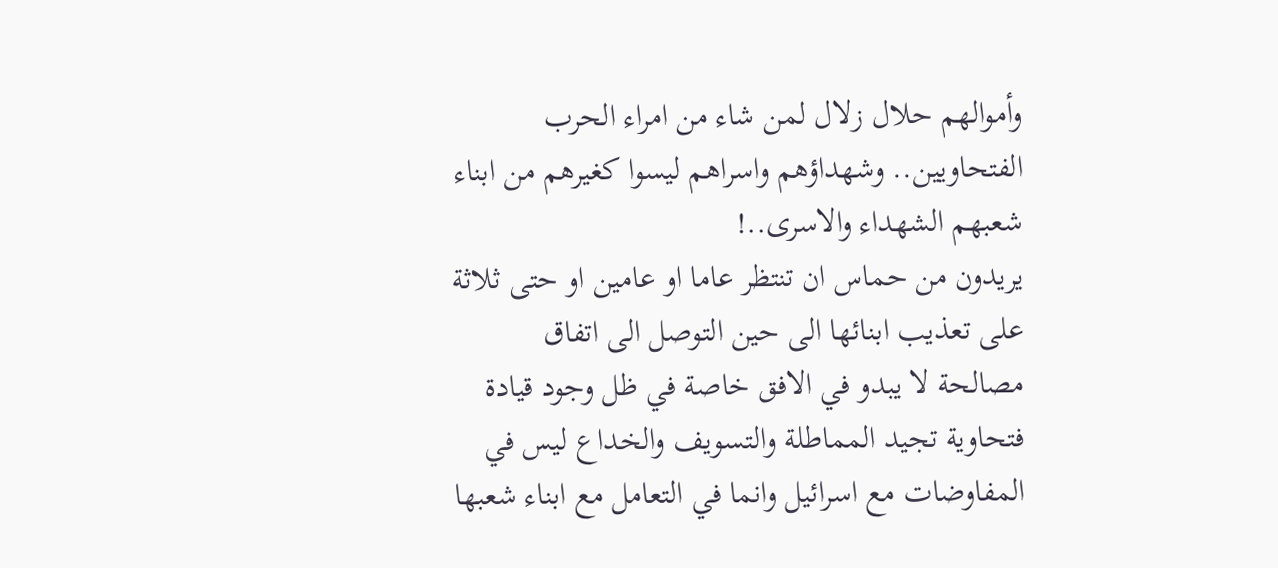وأموالهم حلال زلال لمن شاء من امراء الحرب الفتحاويين.. وشهداؤهم واسراهم ليسوا كغيرهم من ابناء شعبهم الشهداء والاسرى..!
يريدون من حماس ان تنتظر عاما او عامين او حتى ثلاثة على تعذيب ابنائها الى حين التوصل الى اتفاق مصالحة لا يبدو في الافق خاصة في ظل وجود قيادة فتحاوية تجيد المماطلة والتسويف والخداع ليس في المفاوضات مع اسرائيل وانما في التعامل مع ابناء شعبها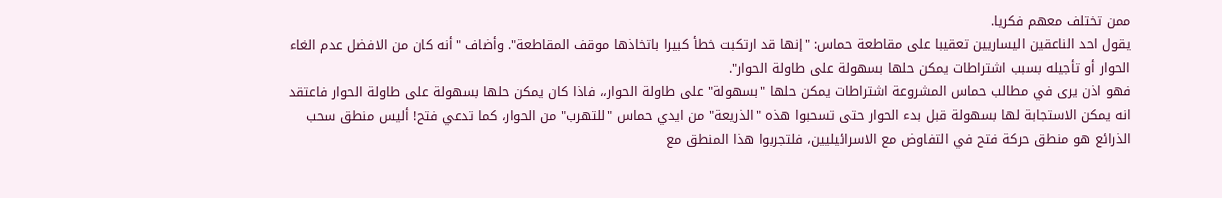ممن تختلف معهم فكريا.
يقول احد الناعقين اليساريين تعقيبا على مقاطعة حماس: "إنها قد ارتكبت خطأ كبيرا باتخاذها موقف المقاطعة". وأضاف "أنه كان من الافضل عدم الغاء الحوار أو تأجيله بسبب اشتراطات يمكن حلها بسهولة على طاولة الحوار".
فهو اذن يرى في مطالب حماس المشروعة اشتراطات يمكن حلها "بسهولة" على طاولة الحوار،، فاذا كان يمكن حلها بسهولة على طاولة الحوار فاعتقد انه يمكن الاستجابة لها بسهولة قبل بدء الحوار حتى تسحبوا هذه "الذريعة" من ايدي حماس "للتهرب" من الحوار، كما تدعي فتح! أليس منطق سحب الذرائع هو منطق حركة فتح في التفاوض مع الاسرائيليين، فلتجربوا هذا المنطق مع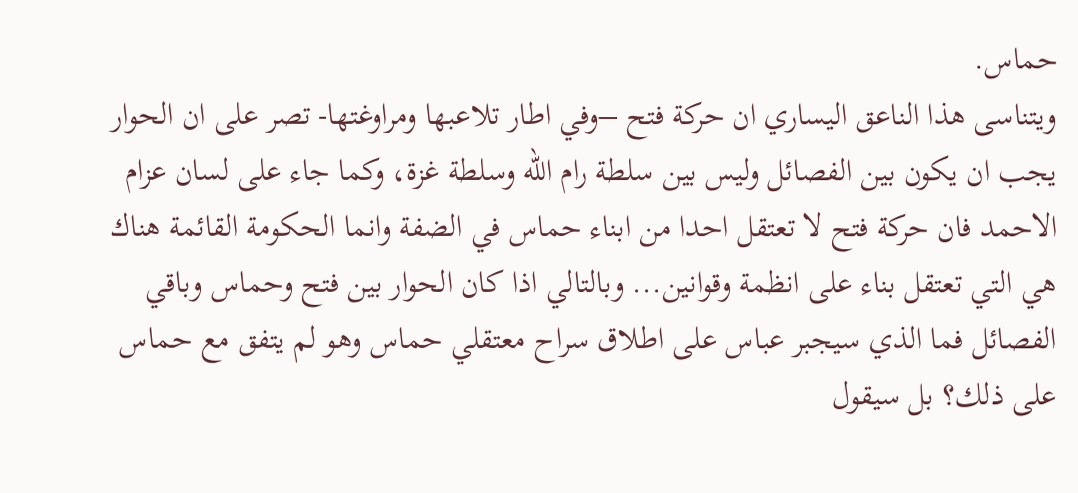حماس.
ويتناسى هذا الناعق اليساري ان حركة فتح –وفي اطار تلاعبها ومراوغتها- تصر على ان الحوار يجب ان يكون بين الفصائل وليس بين سلطة رام الله وسلطة غزة، وكما جاء على لسان عزام الاحمد فان حركة فتح لا تعتقل احدا من ابناء حماس في الضفة وانما الحكومة القائمة هناك هي التي تعتقل بناء على انظمة وقوانين... وبالتالي اذا كان الحوار بين فتح وحماس وباقي الفصائل فما الذي سيجبر عباس على اطلاق سراح معتقلي حماس وهو لم يتفق مع حماس على ذلك؟ بل سيقول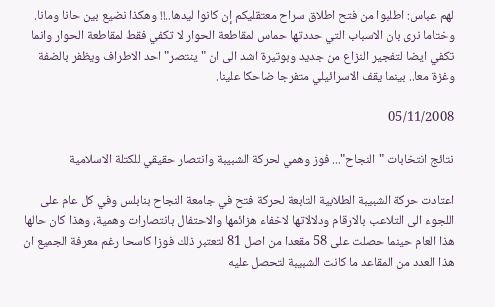لهم عباس: اطلبوا من فتح اطلاق سراح معتقليكم إن كانوا ليدها..!! وهكذا نضيع بين حانا ومانا.
وختاما نرى بان الاسباب التي حددتها حماس لمقاطعة الحوار لا تكفي فقط لمقاطعة الحوار وانما تكفي ايضا لتفجير النزاع من جديد وبوتيرة اشد الى ان "ينتصر" احد الاطراف ويظفر بالضفة وغزة معا.. بينما يقف الاسرائيلي متفرجا ضاحكا علينا.

05/11/2008

نتائج انتخابات "النجاح"... فوز وهمي لحركة الشبيبة وانتصار حقيقي للكتلة الاسلامية

اعتادت حركة الشبيبة الطلابية التابعة لحركة فتح في جامعة النجاح بنابلس وفي كل عام على اللجوء الى التلاعب بالارقام ودلالاتها لاخفاء هزائمها والاحتفال بانتصارات وهمية، وهذا كان حالها هذا العام حينما حصلت على 58 مقعدا من اصل 81 لتعتبر ذلك فوزا كاسحا رغم معرفة الجميع ان هذا العدد من المقاعد ما كانت الشبيبة لتحصل عليه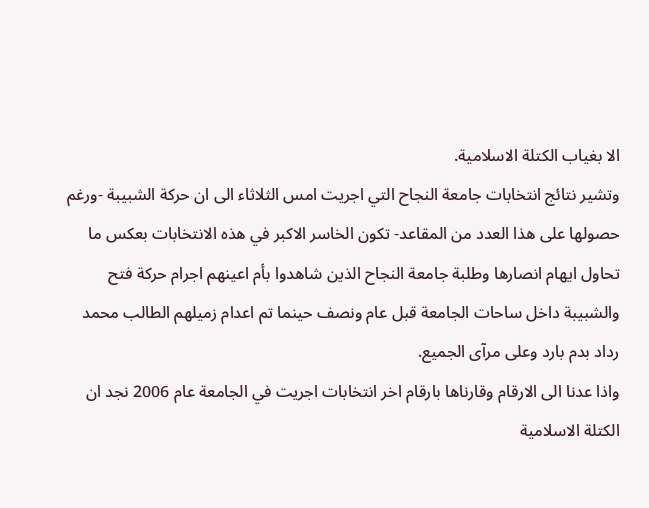الا بغياب الكتلة الاسلامية.
وتشير نتائج انتخابات جامعة النجاح التي اجريت امس الثلاثاء الى ان حركة الشبيبة -ورغم حصولها على هذا العدد من المقاعد- تكون الخاسر الاكبر في هذه الانتخابات بعكس ما تحاول ايهام انصارها وطلبة جامعة النجاح الذين شاهدوا بأم اعينهم اجرام حركة فتح والشبيبة داخل ساحات الجامعة قبل عام ونصف حينما تم اعدام زميلهم الطالب محمد رداد بدم بارد وعلى مرآى الجميع.
واذا عدنا الى الارقام وقارناها بارقام اخر انتخابات اجريت في الجامعة عام 2006 نجد ان الكتلة الاسلامية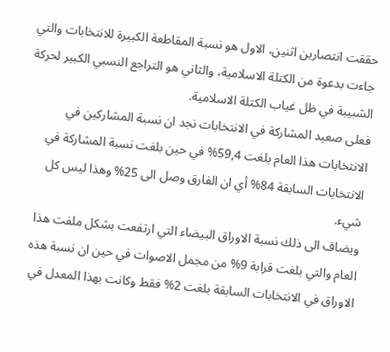حققت انتصارين اثنين، الاول هو نسبة المقاطعة الكبيرة للانتخابات والتي جاءت بدعوة من الكتلة الاسلامية، والثاني هو التراجع النسبي الكبير لحركة الشبيبة في ظل غياب الكتلة الاسلامية.
فعلى صعيد المشاركة في الانتخابات نجد ان نسبة المشاركين في الانتخابات هذا العام بلغت 59,4% في حين بلغت نسبة المشاركة في الانتخابات السابقة 84% أي ان الفارق وصل الى 25% وهذا ليس كل شيء.
ويضاف الى ذلك نسبة الاوراق البيضاء التي ارتفعت بشكل ملفت هذا العام والتي بلغت قرابة 9% من مجمل الاصوات في حين ان نسبة هذه الاوراق في الانتخابات السابقة بلغت 2% فقط وكانت بهذا المعدل في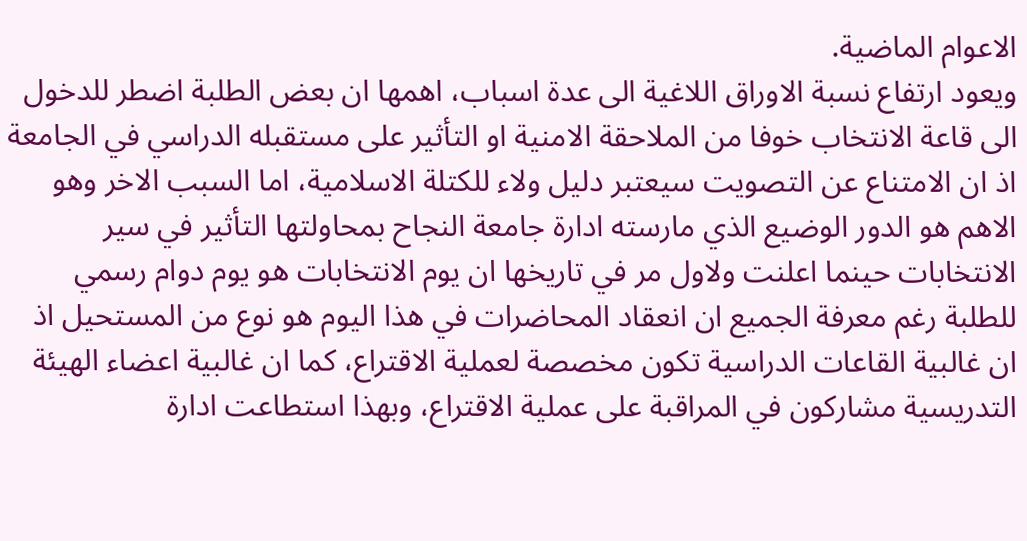الاعوام الماضية.
ويعود ارتفاع نسبة الاوراق اللاغية الى عدة اسباب، اهمها ان بعض الطلبة اضطر للدخول الى قاعة الانتخاب خوفا من الملاحقة الامنية او التأثير على مستقبله الدراسي في الجامعة اذ ان الامتناع عن التصويت سيعتبر دليل ولاء للكتلة الاسلامية، اما السبب الاخر وهو الاهم هو الدور الوضيع الذي مارسته ادارة جامعة النجاح بمحاولتها التأثير في سير الانتخابات حينما اعلنت ولاول مر في تاريخها ان يوم الانتخابات هو يوم دوام رسمي للطلبة رغم معرفة الجميع ان انعقاد المحاضرات في هذا اليوم هو نوع من المستحيل اذ ان غالبية القاعات الدراسية تكون مخصصة لعملية الاقتراع، كما ان غالبية اعضاء الهيئة التدريسية مشاركون في المراقبة على عملية الاقتراع، وبهذا استطاعت ادارة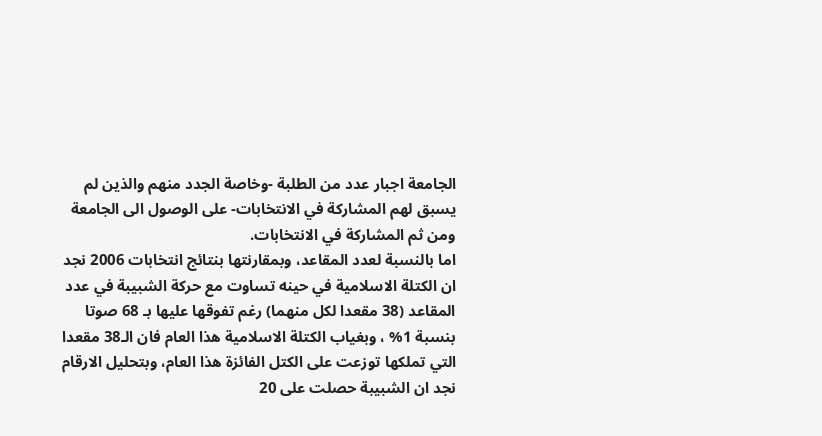الجامعة اجبار عدد من الطلبة -وخاصة الجدد منهم والذين لم يسبق لهم المشاركة في الانتخابات- على الوصول الى الجامعة ومن ثم المشاركة في الانتخابات.
اما بالنسبة لعدد المقاعد، وبمقارنتها بنتائج انتخابات 2006 نجد ان الكتلة الاسلامية في حينه تساوت مع حركة الشبيبة في عدد المقاعد (38 مقعدا لكل منهما) رغم تفوقها عليها بـ 68 صوتا بنسبة 1% ، وبغياب الكتلة الاسلامية هذا العام فان الـ38 مقعدا التي تملكها توزعت على الكتل الفائزة هذا العام، وبتحليل الارقام نجد ان الشبيبة حصلت على 20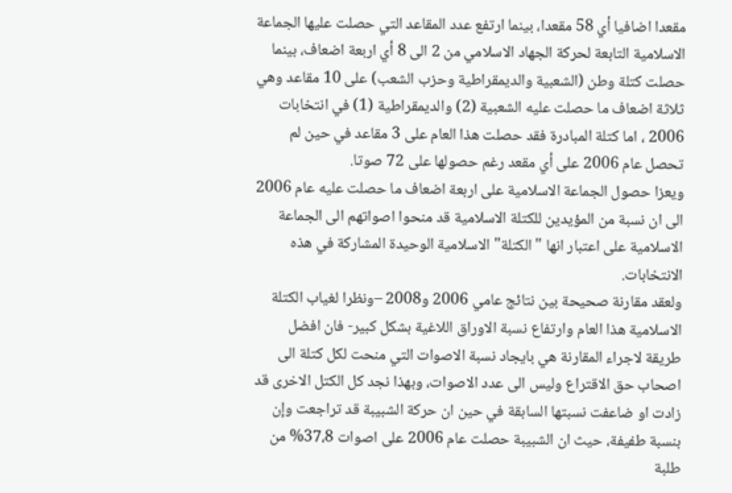مقعدا اضافيا أي 58 مقعدا، بينما ارتفع عدد المقاعد التي حصلت عليها الجماعة الاسلامية التابعة لحركة الجهاد الاسلامي من 2 الى 8 أي اربعة اضعاف، بينما حصلت كتلة وطن (الشعبية والديمقراطية وحزب الشعب) على 10 مقاعد وهي ثلاثة اضعاف ما حصلت عليه الشعبية (2) والديمقراطية (1) في انتخابات 2006 ، اما كتلة المبادرة فقد حصلت هذا العام على 3 مقاعد في حين لم تحصل عام 2006 على أي مقعد رغم حصولها على 72 صوتا.
ويعزا حصول الجماعة الاسلامية على اربعة اضعاف ما حصلت عليه عام 2006 الى ان نسبة من المؤيدين للكتلة الاسلامية قد منحوا اصواتهم الى الجماعة الاسلامية على اعتبار انها "الكتلة" الاسلامية الوحيدة المشاركة في هذه الانتخابات.
ولعقد مقارنة صحيحة بين نتائج عامي 2006 و2008 –ونظرا لغياب الكتلة الاسلامية هذا العام وارتفاع نسبة الاوراق اللاغية بشكل كبير- فان افضل طريقة لاجراء المقارنة هي بايجاد نسبة الاصوات التي منحت لكل كتلة الى اصحاب حق الاقتراع وليس الى عدد الاصوات، وبهذا نجد كل الكتل الاخرى قد زادت او ضاعفت نسبتها السابقة في حين ان حركة الشبيبة قد تراجعت وإن بنسبة طفيفة، حيث ان الشبيبة حصلت عام 2006 على اصوات 37،8% من طلبة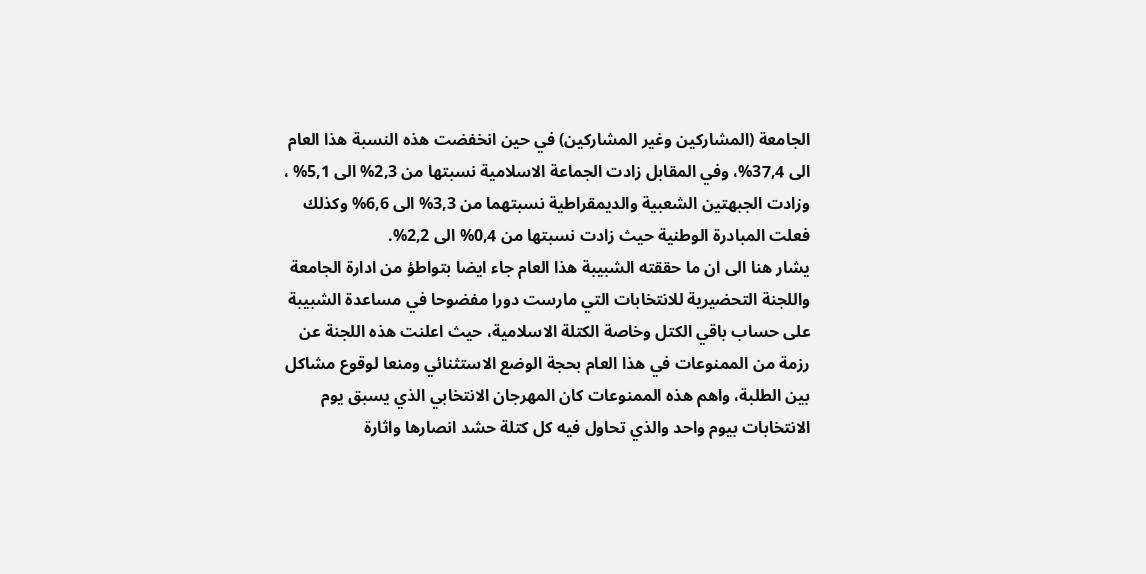الجامعة (المشاركين وغير المشاركين) في حين انخفضت هذه النسبة هذا العام الى 37,4%، وفي المقابل زادت الجماعة الاسلامية نسبتها من 2,3% الى 5,1% ، وزادت الجبهتين الشعبية والديمقراطية نسبتهما من 3,3% الى 6,6% وكذلك فعلت المبادرة الوطنية حيث زادت نسبتها من 0,4% الى 2,2%.
يشار هنا الى ان ما حققته الشبيبة هذا العام جاء ايضا بتواطؤ من ادارة الجامعة واللجنة التحضيرية للانتخابات التي مارست دورا مفضوحا في مساعدة الشبيبة على حساب باقي الكتل وخاصة الكتلة الاسلامية، حيث اعلنت هذه اللجنة عن رزمة من الممنوعات في هذا العام بحجة الوضع الاستثنائي ومنعا لوقوع مشاكل بين الطلبة، واهم هذه الممنوعات كان المهرجان الانتخابي الذي يسبق يوم الانتخابات بيوم واحد والذي تحاول فيه كل كتلة حشد انصارها واثارة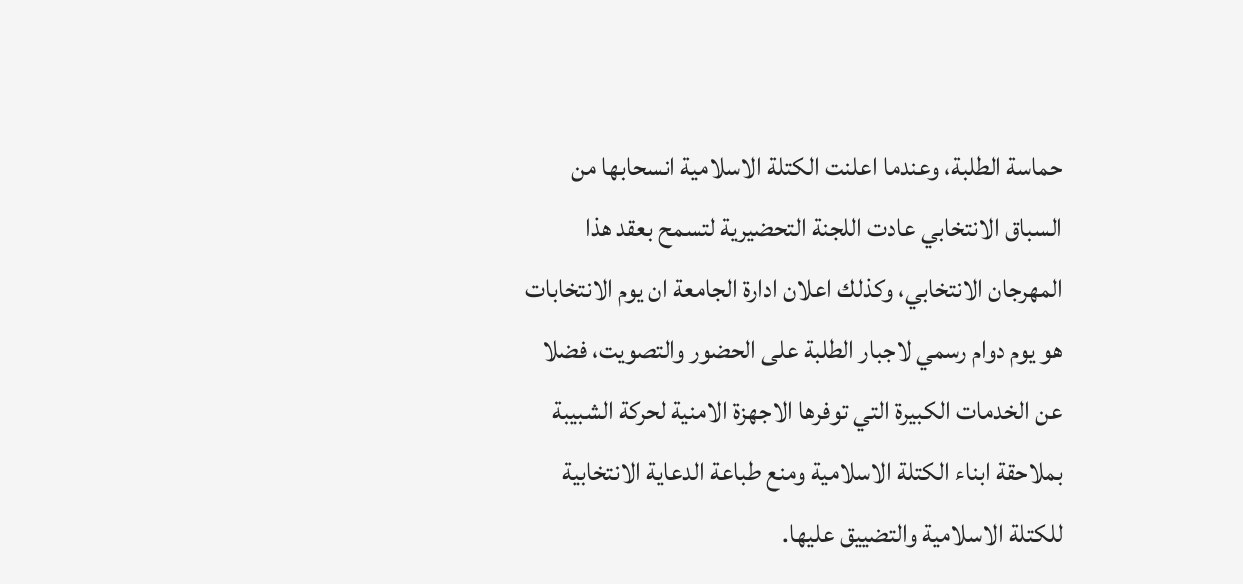حماسة الطلبة، وعندما اعلنت الكتلة الاسلامية انسحابها من السباق الانتخابي عادت اللجنة التحضيرية لتسمح بعقد هذا المهرجان الانتخابي، وكذلك اعلان ادارة الجامعة ان يوم الانتخابات هو يوم دوام رسمي لاجبار الطلبة على الحضور والتصويت، فضلا عن الخدمات الكبيرة التي توفرها الاجهزة الامنية لحركة الشبيبة بملاحقة ابناء الكتلة الاسلامية ومنع طباعة الدعاية الانتخابية للكتلة الاسلامية والتضييق عليها.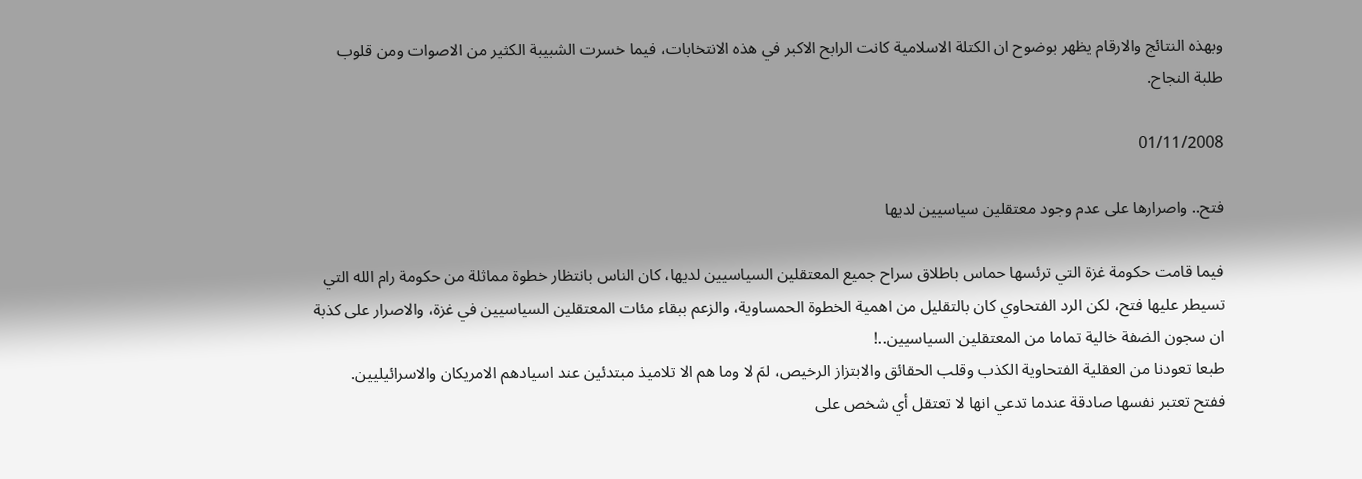وبهذه النتائج والارقام يظهر بوضوح ان الكتلة الاسلامية كانت الرابح الاكبر في هذه الانتخابات، فيما خسرت الشبيبة الكثير من الاصوات ومن قلوب طلبة النجاح.

01/11/2008

فتح.. واصرارها على عدم وجود معتقلين سياسيين لديها

فيما قامت حكومة غزة التي ترئسها حماس باطلاق سراح جميع المعتقلين السياسيين لديها، كان الناس بانتظار خطوة مماثلة من حكومة رام الله التي تسيطر عليها فتح، لكن الرد الفتحاوي كان بالتقليل من اهمية الخطوة الحمساوية، والزعم ببقاء مئات المعتقلين السياسيين في غزة، والاصرار على كذبة ان سجون الضفة خالية تماما من المعتقلين السياسيين..!
طبعا تعودنا من العقلية الفتحاوية الكذب وقلب الحقائق والابتزاز الرخيص، لمَ لا وما هم الا تلاميذ مبتدئين عند اسيادهم الامريكان والاسرائيليين.
ففتح تعتبر نفسها صادقة عندما تدعي انها لا تعتقل أي شخص على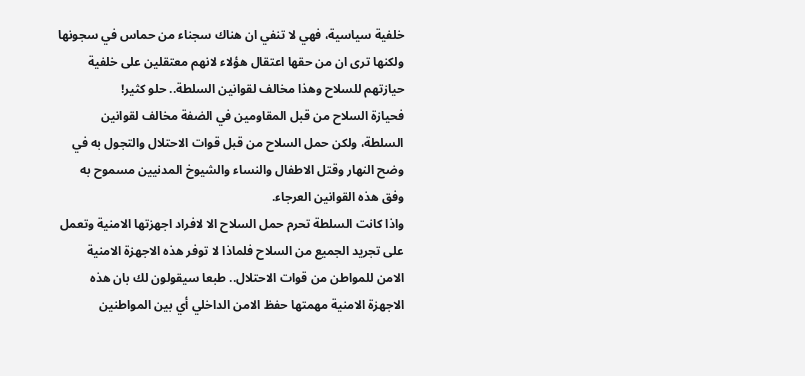خلفية سياسية، فهي لا تنفي ان هناك سجناء من حماس في سجونها ولكنها ترى ان من حقها اعتقال هؤلاء لانهم معتقلين على خلفية حيازتهم للسلاح وهذا مخالف لقوانين السلطة.. حلو كثير!
فحيازة السلاح من قبل المقاومين في الضفة مخالف لقوانين السلطة، ولكن حمل السلاح من قبل قوات الاحتلال والتجول به في وضح النهار وقتل الاطفال والنساء والشيوخ المدنيين مسموح به وفق هذه القوانين العرجاء.
واذا كانت السلطة تحرم حمل السلاح الا لافراد اجهزتها الامنية وتعمل على تجريد الجميع من السلاح فلماذا لا توفر هذه الاجهزة الامنية الامن للمواطن من قوات الاحتلال.. طبعا سيقولون لك بان هذه الاجهزة الامنية مهمتها حفظ الامن الداخلي أي بين المواطنين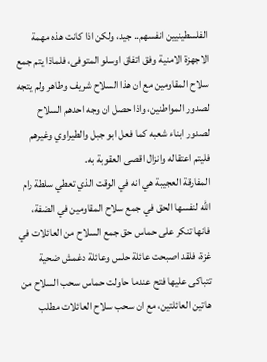الفلسطينيين انفسهم.. جيد، ولكن اذا كانت هذه مهمة الاجهزة الامنية وفق اتفاق اوسلو المتوفى، فلماذا يتم جمع سلاح المقاومين مع ان هذا السلاح شريف وطاهر ولم يتجه لصدور المواطنين، واذا حصل ان وجه احدهم السلاح لصدور ابناء شعبه كما فعل ابو جبل والطيراوي وغيرهم فليتم اعتقاله وانزال اقصى العقوبة به.
المفارقة العجيبة هي انه في الوقت الذي تعطي سلطة رام الله لنفسها الحق في جمع سلاح المقاومين في الضفة، فانها تنكر على حماس حق جمع السلاح من العائلات في غزة، فلقد اصبحت عائلة حلس وعائلة دغمش ضحية تتباكى عليها فتح عندما حاولت حماس سحب السلاح من هاتين العائلتين، مع ان سحب سلاح العائلات مطلب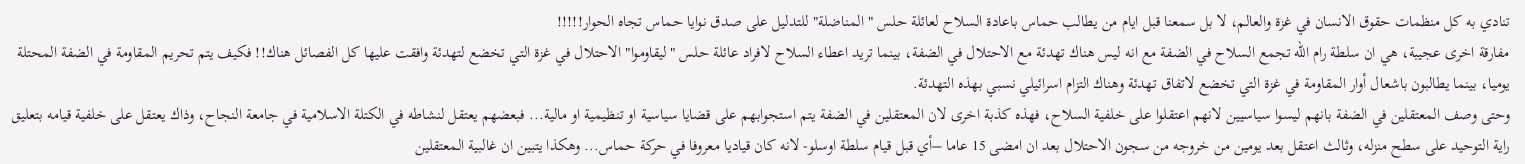تنادي به كل منظمات حقوق الانسان في غزة والعالم، لا بل سمعنا قبل ايام من يطالب حماس باعادة السلاح لعائلة حلس "المناضلة" للتدليل على صدق نوايا حماس تجاه الحوار!!!!!
مفارقة اخرى عجيبة، هي ان سلطة رام الله تجمع السلاح في الضفة مع انه ليس هناك تهدئة مع الاحتلال في الضفة، بينما تريد اعطاء السلاح لافراد عائلة حلس "ليقاوموا" الاحتلال في غزة التي تخضع لتهدئة وافقت عليها كل الفصائل هناك!! فكيف يتم تحريم المقاومة في الضفة المحتلة يوميا، بينما يطالبون باشعال أوار المقاومة في غزة التي تخضع لاتفاق تهدئة وهناك التزام اسرائيلي نسبي بهذه التهدئة.
وحتى وصف المعتقلين في الضفة بانهم ليسوا سياسيين لانهم اعتقلوا على خلفية السلاح، فهذه كذبة اخرى لان المعتقلين في الضفة يتم استجوابهم على قضايا سياسية او تنظيمية او مالية... فبعضهم يعتقل لنشاطه في الكتلة الاسلامية في جامعة النجاح، وذاك يعتقل على خلفية قيامه بتعليق راية التوحيد على سطح منزله، وثالث اعتقل بعد يومين من خروجه من سجون الاحتلال بعد ان امضى 15 عاما –أي قبل قيام سلطة اوسلو- لانه كان قياديا معروفا في حركة حماس... وهكذا يتبين ان غالبية المعتقلين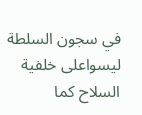في سجون السلطة ليسواعلى خلفية السلاح كما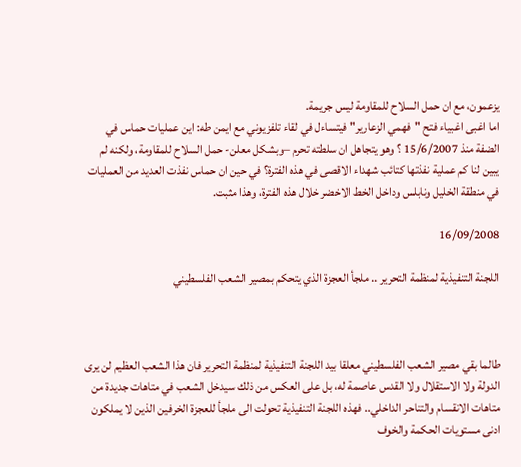يزعمون، مع ان حمل السلاح للمقاومة ليس جريمة.
اما اغبى اغبياء فتح "فهمي الزعارير" فيتساءل في لقاء تلفزيوني مع ايمن طه: اين عمليات حماس في الضفة منذ 15/6/2007 ؟ وهو يتجاهل ان سلطته تحرم –وبشكل معلن- حمل السلاح للمقاومة، ولكنه لم يبين لنا كم عملية نفذتها كتائب شهداء الاقصى في هذه الفترة؟ في حين ان حماس نفذت العديد من العمليات في منطقة الخليل ونابلس وداخل الخط الاخضر خلال هذه الفترة، وهذا مثبت.

16/09/2008

اللجنة التنفيذية لمنظمة التحرير .. ملجأ العجزة الذي يتحكم بمصير الشعب الفلسطيني



طالما بقي مصير الشعب الفلسطيني معلقا بيد اللجنة التنفيذية لمنظمة التحرير فان هذا الشعب العظيم لن يرى الدولة ولا الاستقلال ولا القدس عاصمة له، بل على العكس من ذلك سيدخل الشعب في متاهات جديدة من متاهات الانقسام والتناحر الداخلي.. فهذه اللجنة التنفيذية تحولت الى ملجأ للعجزة الخرفين الذين لا يملكون ادنى مستويات الحكمة والخوف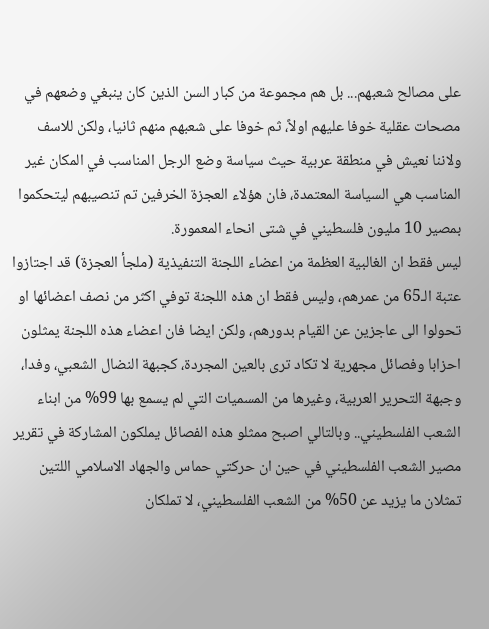على مصالح شعبهم... بل هم مجموعة من كبار السن الذين كان ينبغي وضعهم في مصحات عقلية خوفا عليهم اولاً، ثم خوفا على شعبهم منهم ثانيا، ولكن للاسف ولاننا نعيش في منطقة عربية حيث سياسة وضع الرجل المناسب في المكان غير المناسب هي السياسة المعتمدة، فان هؤلاء العجزة الخرفين تم تنصيبهم ليتحكموا بمصير 10 مليون فلسطيني في شتى انحاء المعمورة.
ليس فقط ان الغالبية العظمة من اعضاء اللجنة التنفيذية (ملجأ العجزة) قد اجتازوا عتبة الـ65 من عمرهم، وليس فقط ان هذه اللجنة توفي اكثر من نصف اعضائها او تحولوا الى عاجزين عن القيام بدورهم، ولكن ايضا فان اعضاء هذه اللجنة يمثلون احزابا وفصائل مجهرية لا تكاد ترى بالعين المجردة، كجبهة النضال الشعبي، وفدا، وجبهة التحرير العربية، وغيرها من المسميات التي لم يسمع بها 99% من ابناء الشعب الفلسطيني.. وبالتالي اصبح ممثلو هذه الفصائل يملكون المشاركة في تقرير مصير الشعب الفلسطيني في حين ان حركتي حماس والجهاد الاسلامي اللتين تمثلان ما يزيد عن 50% من الشعب الفلسطيني، لا تملكان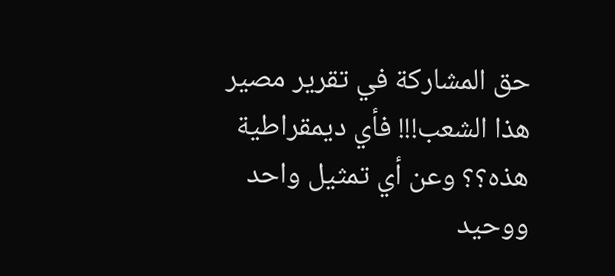حق المشاركة في تقرير مصير هذا الشعب!!! فأي ديمقراطية هذه؟؟ وعن أي تمثيل واحد ووحيد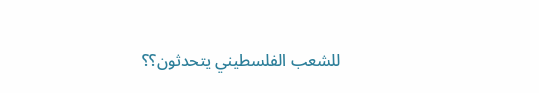للشعب الفلسطيني يتحدثون؟؟